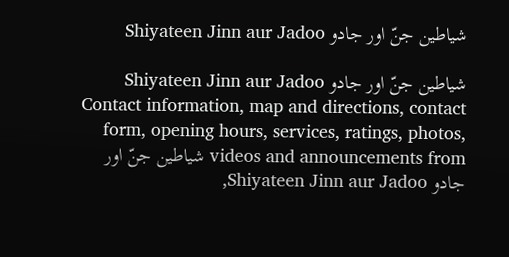شیاطین جنّ اور جادو Shiyateen Jinn aur Jadoo

شیاطین جنّ اور جادو Shiyateen Jinn aur Jadoo Contact information, map and directions, contact form, opening hours, services, ratings, photos, videos and announcements from شیاطین جنّ اور جادو Shiyateen Jinn aur Jadoo,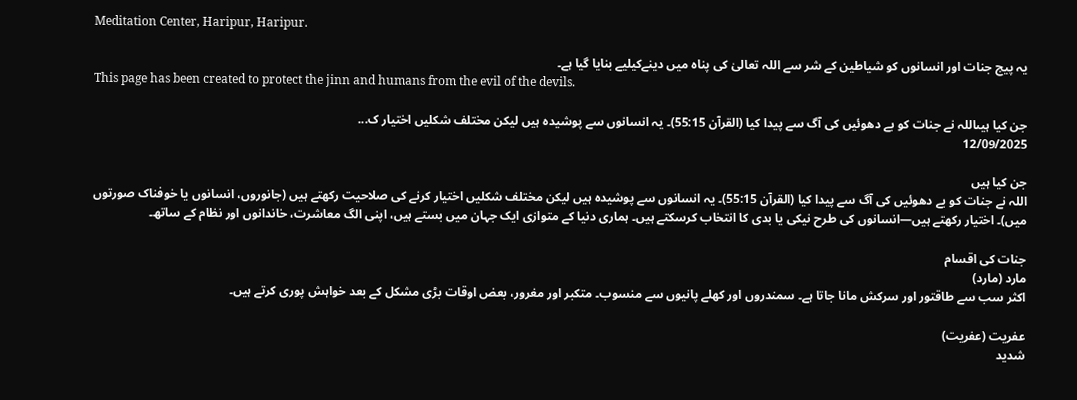Meditation Center, Haripur, Haripur.

یہ پیج جنات اور انسانوں کو شیاطین کے شر سے اللہ تعالیٰ کی پناہ میں دینےکیلیے بنایا گیا ہے۔
This page has been created to protect the jinn and humans from the evil of the devils.

جن کیا ہیںاللہ نے جنات کو بے دھوئیں کی آگ سے پیدا کیا (القرآن 55:15)۔ یہ انسانوں سے پوشیدہ ہیں لیکن مختلف شکلیں اختیار ک...
12/09/2025

جن کیا ہیں
اللہ نے جنات کو بے دھوئیں کی آگ سے پیدا کیا (القرآن 55:15)۔ یہ انسانوں سے پوشیدہ ہیں لیکن مختلف شکلیں اختیار کرنے کی صلاحیت رکھتے ہیں (جانوروں، انسانوں یا خوفناک صورتوں میں)۔ اختیار رکھتے ہیں—انسانوں کی طرح نیکی یا بدی کا انتخاب کرسکتے ہیں۔ ہماری دنیا کے متوازی ایک جہان میں بستے ہیں، اپنی الگ معاشرت، خاندانوں اور نظام کے ساتھ۔

جنات کی اقسام
مارد (مارد)
اکثر سب سے طاقتور اور سرکش مانا جاتا ہے۔ سمندروں اور کھلے پانیوں سے منسوب۔ متکبر اور مغرور، بعض اوقات بڑی مشکل کے بعد خواہش پوری کرتے ہیں۔

عفریت (عفریت)
شدید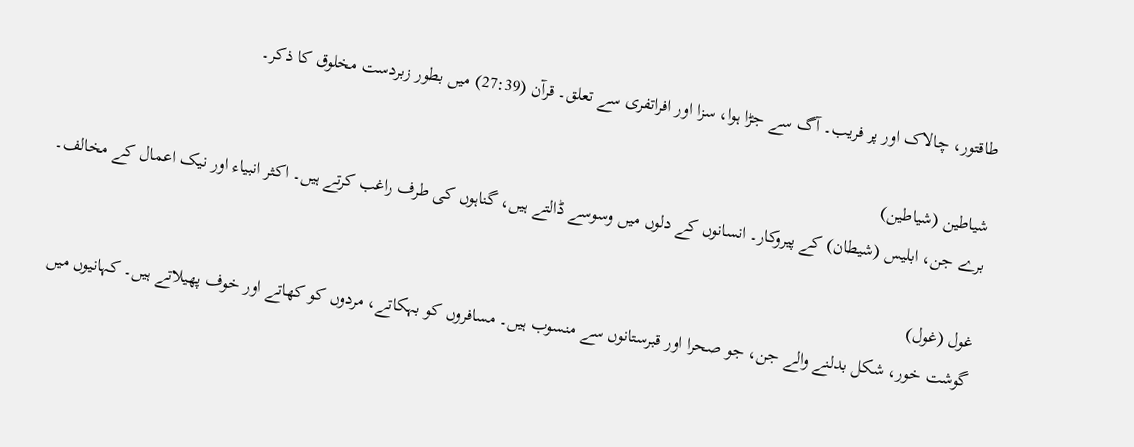طاقتور، چالاک اور پر فریب۔ آگ سے جڑا ہوا، سزا اور افراتفری سے تعلق۔ قرآن (27:39) میں بطور زبردست مخلوق کا ذکر۔

شیاطین (شیاطین)
برے جن، ابلیس (شیطان) کے پیروکار۔ انسانوں کے دلوں میں وسوسے ڈالتے ہیں، گناہوں کی طرف راغب کرتے ہیں۔ اکثر انبیاء اور نیک اعمال کے مخالف۔

غول (غول)
گوشت خور، شکل بدلنے والے جن، جو صحرا اور قبرستانوں سے منسوب ہیں۔ مسافروں کو بہکاتے، مردوں کو کھاتے اور خوف پھیلاتے ہیں۔ کہانیوں میں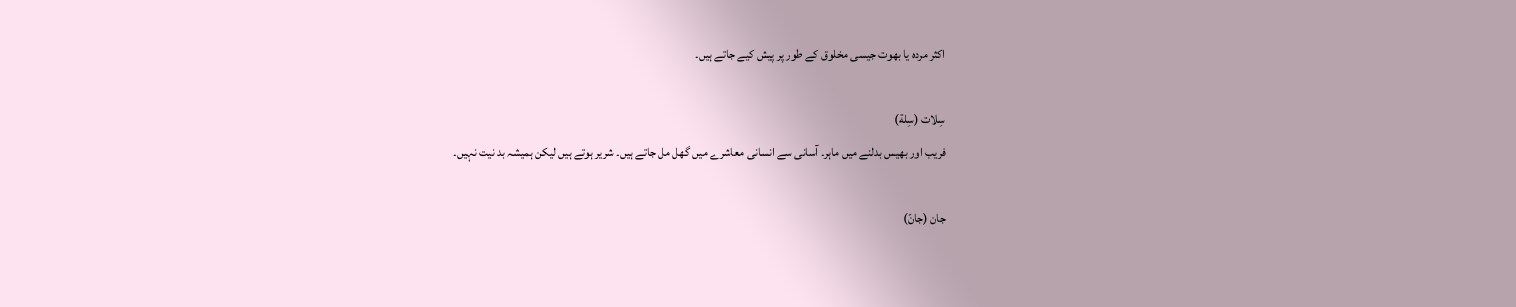اکثر مردہ یا بھوت جیسی مخلوق کے طور پر پیش کیے جاتے ہیں۔

سِلات (سِلة)
فریب اور بھیس بدلنے میں ماہر۔ آسانی سے انسانی معاشرے میں گھل مل جاتے ہیں۔ شریر ہوتے ہیں لیکن ہمیشہ بد نیت نہیں۔

جان (جانّ)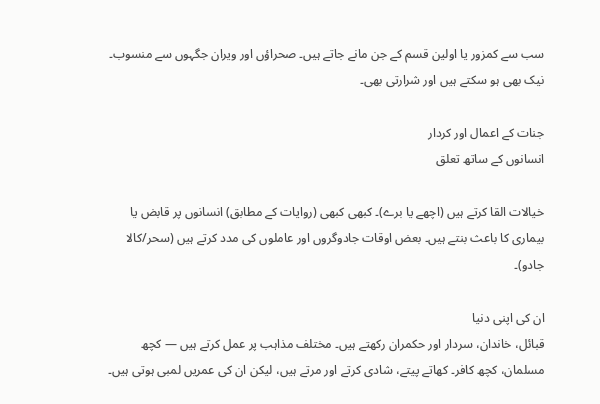سب سے کمزور یا اولین قسم کے جن مانے جاتے ہیں۔ صحراؤں اور ویران جگہوں سے منسوب۔ نیک بھی ہو سکتے ہیں اور شرارتی بھی۔

جنات کے اعمال اور کردار
انسانوں کے ساتھ تعلق

خیالات القا کرتے ہیں (اچھے یا برے)۔ کبھی کبھی (روایات کے مطابق) انسانوں پر قابض یا بیماری کا باعث بنتے ہیں۔ بعض اوقات جادوگروں اور عاملوں کی مدد کرتے ہیں (سحر/کالا جادو)۔

ان کی اپنی دنیا
قبائل، خاندان، سردار اور حکمران رکھتے ہیں۔ مختلف مذاہب پر عمل کرتے ہیں — کچھ مسلمان، کچھ کافر۔ کھاتے پیتے، شادی کرتے اور مرتے ہیں، لیکن ان کی عمریں لمبی ہوتی ہیں۔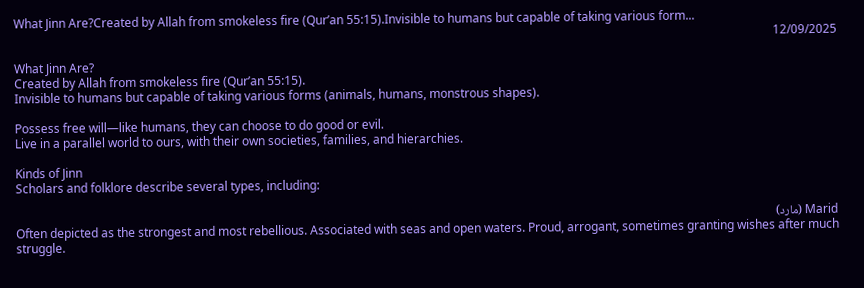What Jinn Are?Created by Allah from smokeless fire (Qur’an 55:15).Invisible to humans but capable of taking various form...
12/09/2025

What Jinn Are?
Created by Allah from smokeless fire (Qur’an 55:15).
Invisible to humans but capable of taking various forms (animals, humans, monstrous shapes).

Possess free will—like humans, they can choose to do good or evil.
Live in a parallel world to ours, with their own societies, families, and hierarchies.

Kinds of Jinn
Scholars and folklore describe several types, including:

Marid (مارد)
Often depicted as the strongest and most rebellious. Associated with seas and open waters. Proud, arrogant, sometimes granting wishes after much struggle.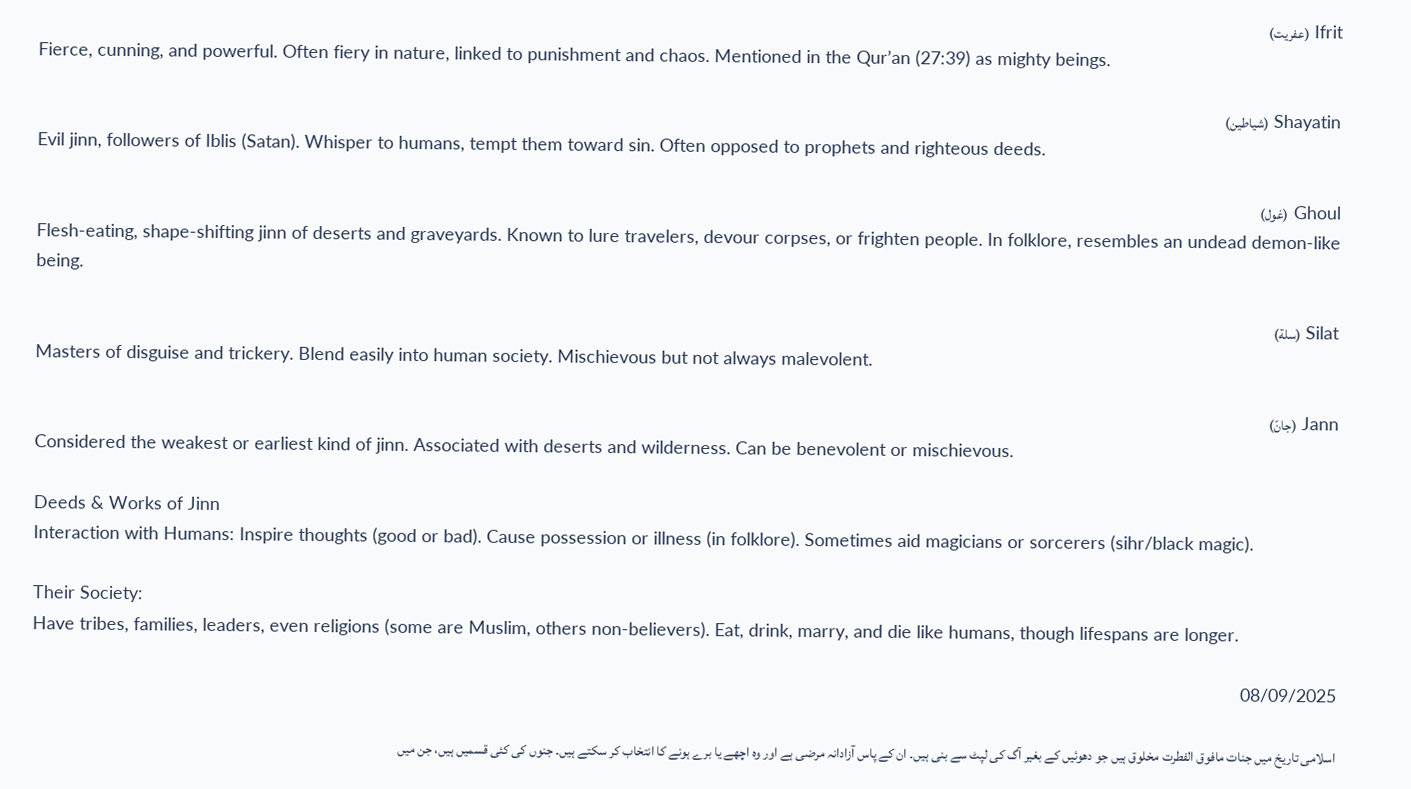Ifrit (عفريت)
Fierce, cunning, and powerful. Often fiery in nature, linked to punishment and chaos. Mentioned in the Qur’an (27:39) as mighty beings.

Shayatin (شياطين)
Evil jinn, followers of Iblis (Satan). Whisper to humans, tempt them toward sin. Often opposed to prophets and righteous deeds.

Ghoul (غول)
Flesh-eating, shape-shifting jinn of deserts and graveyards. Known to lure travelers, devour corpses, or frighten people. In folklore, resembles an undead demon-like being.

Silat (سلة)
Masters of disguise and trickery. Blend easily into human society. Mischievous but not always malevolent.

Jann (جانّ)
Considered the weakest or earliest kind of jinn. Associated with deserts and wilderness. Can be benevolent or mischievous.

Deeds & Works of Jinn
Interaction with Humans: Inspire thoughts (good or bad). Cause possession or illness (in folklore). Sometimes aid magicians or sorcerers (sihr/black magic).

Their Society:
Have tribes, families, leaders, even religions (some are Muslim, others non-believers). Eat, drink, marry, and die like humans, though lifespans are longer.

08/09/2025

اسلامی تاریخ میں جنات مافوق الفطرت مخلوق ہیں جو دھوئیں کے بغیر آگ کی لپٹ سے بنی ہیں۔ ان کے پاس آزادانہ مرضی ہے اور وہ اچھے یا برے ہونے کا انتخاب کر سکتے ہیں۔ جنوں کی کئی قسمیں ہیں، جن میں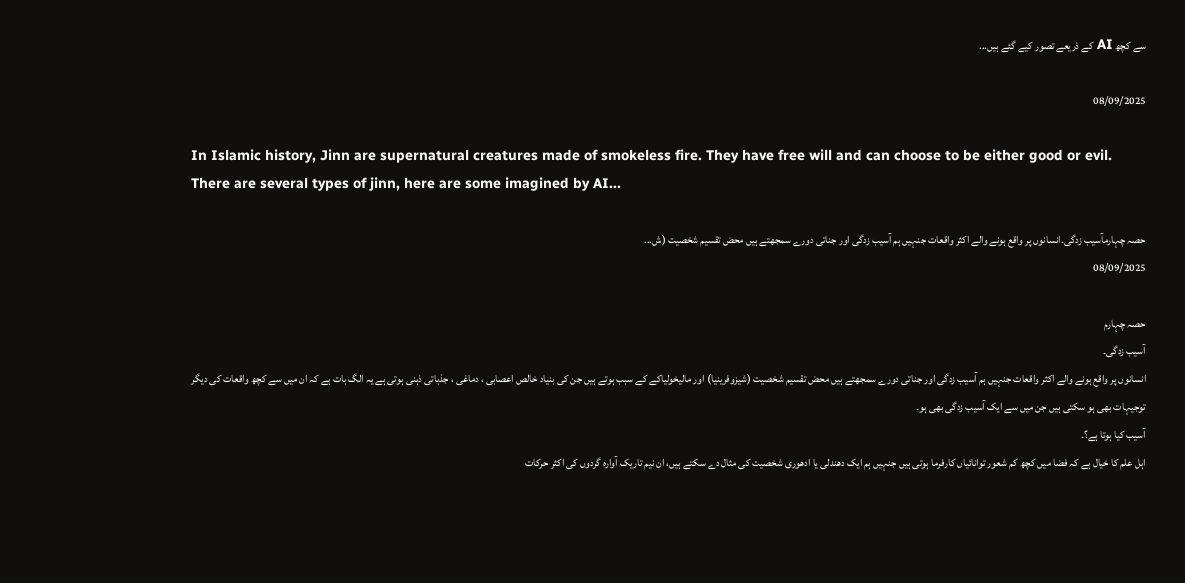سے کچھ AI کے ذریعے تصور کیے گئے ہیں...

08/09/2025

In Islamic history, Jinn are supernatural creatures made of smokeless fire. They have free will and can choose to be either good or evil. There are several types of jinn, here are some imagined by AI...

حصہ چہارمآسیب زدگی۔انسانوں پر واقع ہونے والے اکثر واقعات جنہیں ہم آسیب زدگی اور جناتی دورے سمجھتے ہیں محض تقسیم شخصیت (ش...
08/09/2025

حصہ چہارم
آسیب زدگی۔
انسانوں پر واقع ہونے والے اکثر واقعات جنہیں ہم آسیب زدگی اور جناتی دورے سمجھتے ہیں محض تقسیم شخصیت (شیزوفرینیا) اور مالیخولیاکے کے سبب ہوتے ہیں جن کی بنیاد خالص اعصابی ، دماغی ، جذباتی ذہنی ہوتی ہے یہ الگ بات ہے کہ ان میں سے کچھ واقعات کی دیگر توجیہات بھی ہو سکتی ہیں جن میں سے ایک آسیب زدگی بھی ہو۔
آسیب کیا ہوتا ہے؟۔
اہل علم کا خیال ہے کہ فضا میں کچھ کم شعور توانائیاں کارفرما ہوتی ہیں جنہیں ہم ایک دھندلی یا ادھوری شخصیت کی مثال دے سکتے ہیں، ان نیم تاریک آوارہ گردوں کی اکثر حرکات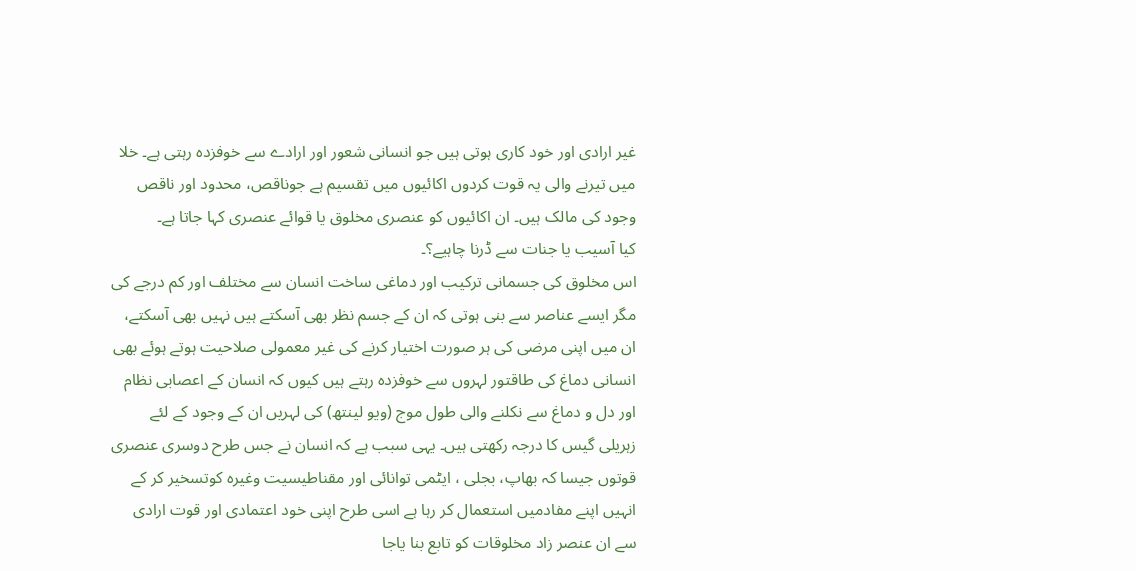غیر ارادی اور خود کاری ہوتی ہیں جو انسانی شعور اور ارادے سے خوفزدہ رہتی ہے۔ خلا میں تیرنے والی یہ قوت کردوں اکائیوں میں تقسیم ہے جوناقص، محدود اور ناقص وجود کی مالک ہیں۔ ان اکائیوں کو عنصری مخلوق یا قوائے عنصری کہا جاتا ہے۔
کیا آسیب یا جنات سے ڈرنا چاہیے؟۔
اس مخلوق کی جسمانی ترکیب اور دماغی ساخت انسان سے مختلف اور کم درجے کی مگر ایسے عناصر سے بنی ہوتی کہ ان کے جسم نظر بھی آسکتے ہیں نہیں بھی آسکتے، ان میں اپنی مرضی کی ہر صورت اختیار کرنے کی غیر معمولی صلاحیت ہوتے ہوئے بھی انسانی دماغ کی طاقتور لہروں سے خوفزدہ رہتے ہیں کیوں کہ انسان کے اعصابی نظام اور دل و دماغ سے نکلنے والی طول موج (ویو لینتھ) کی لہریں ان کے وجود کے لئے زہریلی گیس کا درجہ رکھتی ہیں۔ یہی سبب ہے کہ انسان نے جس طرح دوسری عنصری قوتوں جیسا کہ بھاپ، بجلی ، ایٹمی توانائی اور مقناطیسیت وغیرہ کوتسخیر کر کے انہیں اپنے مفادمیں استعمال کر رہا ہے اسی طرح اپنی خود اعتمادی اور قوت ارادی سے ان عنصر زاد مخلوقات کو تابع بنا یاجا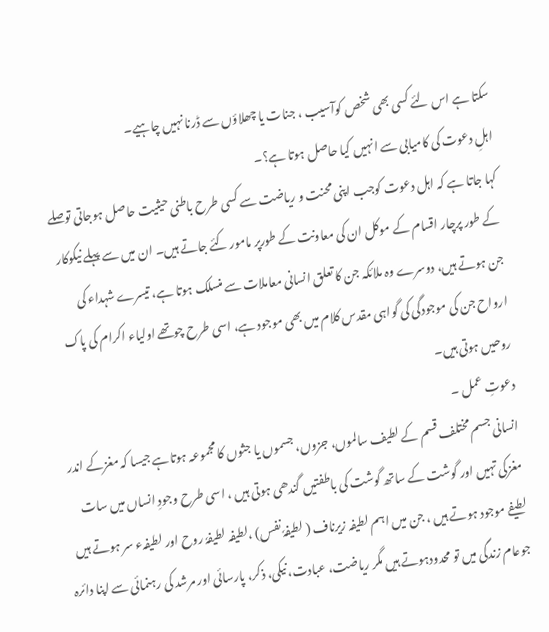سکتا ہے اس لئے کسی بھی شخص کوآسیب ، جنات یا چھلاؤں سے ڈرنا نہیں چاہیے۔
اہلِ دعوت کی کامیابی سے انہیں کیا حاصل ہوتا ہے؟۔
کہا جاتا ہے کہ اہل دعوت کوجب اپنی محنت و ریاضت سے کسی طرح باطنی حیثیت حاصل ہوجاتی توصلے کے طور پرچار اقسام کے موکل ان کی معاونت کے طورپر مامور کئے جاتے ہیں۔ ان میں سے پہلے نیکوکار جن ہوتے ہیں، دوسرے وہ ملائکہ جن کا تعلق انسانی معاملات سے منسلک ہوتا ہے، تیسرے شہداء کی ارواح جن کی موجودگی کی گواہی مقدس کلام میں بھی موجود ہے، اسی طرح چوتھے اولیاء اکرام کی پاک روحیں ہوتی ہیں۔
دعوتِ عمل ۔
انسانی جسم مختلف قسم کے لطیف سالموں، جزوں، جسموں یا جثوں کا مجموعہ ہوتاہے جیسا کہ مغزکے اندر مغزکی تہیں اور گوشت کے ساتھ گوشت کی باطفتیں گندھی ہوتی ہیں ، اسی طرح وجودِ انساں میں سات لطیفے موجود ہوتے ہیں ، جن میں اہم لطیفہ زیرناف ( لطیفہٗ نفس) ،لطیفہ لطیفہٗ روح اور لطیفہء سر ہوتے ہیں جوعام زندگی میں تو محدودہوتے ہیں مگر ریاضت، عبادت، نیکی، ذکر، پارسائی اور مرشد کی رہنمائی سے اپنا دائرہ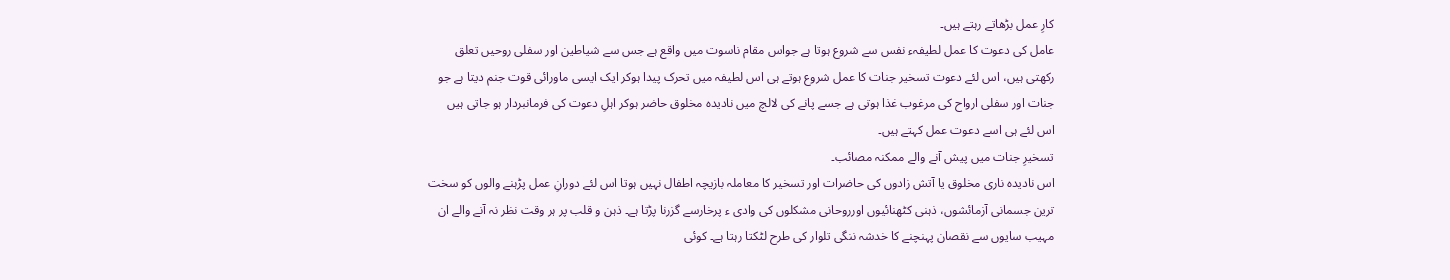کارِ عمل بڑھاتے رہتے ہیں۔
عامل کی دعوت کا عمل لطیفہء نفس سے شروع ہوتا ہے جواس مقام ناسوت میں واقع ہے جس سے شیاطین اور سفلی روحیں تعلق رکھتی ہیں، اس لئے دعوت تسخیر جنات کا عمل شروع ہوتے ہی اس لطیفہ میں تحرک پیدا ہوکر ایک ایسی ماورائی قوت جنم دیتا ہے جو جنات اور سفلی ارواح کی مرغوب غذا ہوتی ہے جسے پانے کی لالچ میں نادیدہ مخلوق حاضر ہوکر اہلِ دعوت کی فرمانبردار ہو جاتی ہیں اس لئے ہی اسے دعوت عمل کہتے ہیں۔
تسخیرِ جنات میں پیش آنے والے ممکنہ مصائب۔
اس نادیدہ ناری مخلوق یا آتش زادوں کی حاضرات اور تسخیر کا معاملہ بازیچہ اطفال نہیں ہوتا اس لئے دورانِ عمل پڑہنے والوں کو سخت ترین جسمانی آزمائشوں، ذہنی کٹھنائیوں اورروحانی مشکلوں کی وادی ء پرخارسے گزرنا پڑتا ہے۔ ذہن و قلب پر ہر وقت نظر نہ آنے والے ان مہیب سایوں سے نقصان پہنچنے کا خدشہ ننگی تلوار کی طرح لٹکتا رہتا ہے۔ کوئی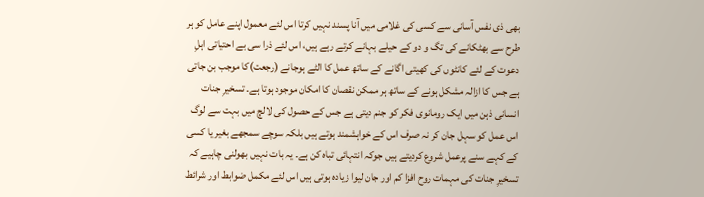بھی ذی نفس آسانی سے کسی کی غلامی میں آنا پسند نہیں کرتا اس لئے معمول اپنے عامل کو ہر طرح سے بھٹکانے کی تگ و دو کے حیلے بہانے کرتے رہے ہیں، اس لئے ذرا سی بے احتیاتی اہلِ دعوت کے لئے کانٹوں کی کھیتی اگانے کے ساتھ عمل کا الٹے ہوجانے (رجعت)کا موجب بن جاتی ہے جس کا ازالہ مشکل ہونے کے ساتھ ہر ممکن نقصان کا امکان موجود ہوتا ہے۔ تسخیرِ جنات انسانی ذہن میں ایک رومانوی فکر کو جنم دیتی ہے جس کے حصول کی لالچ میں بہت سے لوگ اس عمل کو سہل جان کر نہ صرف اس کے خواہشمند ہوتے ہیں بلکہ سوچے سمجھے بغیر یا کسی کے کہے سنے پرعمل شروع کردیتے ہیں جوکہ انتہائی تباہ کن ہے۔ یہ بات نہیں بھولنی چاہیے کہ تسخیرِ جنات کی مہمات روح افزا کم اور جان لیوا زیادہ ہوتی ہیں اس لئے مکمل ضوابط اور شرائط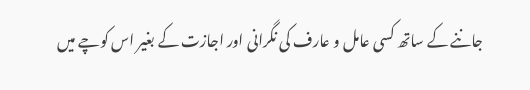جاننے کے ساتھ کسی عامل و عارف کی نگرانی اور اجازت کے بغیر اس کوچے میں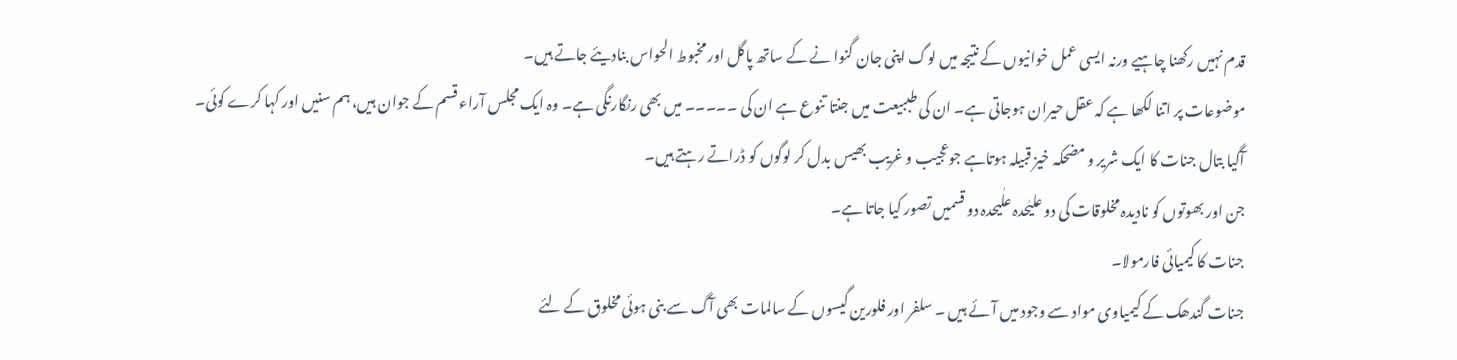قدم نہیں رکھنا چاہیے ورنہ ایسی عمل خوانیوں کے نتیجہ میں لوگ اپنی جان گنوا نے کے ساتھ پاگل اور مخبوط الحواس بنادیئے جاتے ہیں۔
موضوعات پر اتنا لکھا ہے کہ عقل حیران ہوجاتی ہے۔ ان کی طببیعت میں جنتا تنوع ہے ان کی ۔۔۔۔۔ میں بھی رنگارنگی ہے۔ وہ ایک مجلس آراء قسم کے جوان ہیں، ہم سنیں اور کہا کرے کوئی۔
آگیا بتال جنات کا ایک شریر و مضحکہ خیز قبیلہ ہوتاہے جوعجیب و غریب بھیس بدل کر لوگوں کو ڈراتے رہتے ہیں۔
جن اور بھوتوں کو نادیدہ مخلوقات کی دو علیٰحدہ علٰیحدہ دو قسمیں تصور کیا جاتا ہے۔
جنات کا کیمیائی فارمولا۔
جنات گندھک کے کیمیاوی مواد سے وجود میں آئے ہیں ۔ سلفر اور فلورین گیسوں کے سالمات بھی آگ سے بنی ہوئی مخلوق کے لئے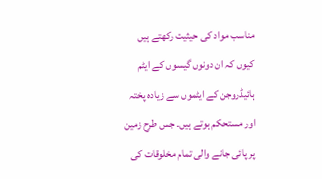مناسب مواد کی حیثیت رکھتے ہیں کیوں کہ ان دونوں گیسوں کے ایٹم ہائیڈروجن کے ایٹموں سے زیادہ پختہ اور مستحکم ہوتے ہیں۔ جس طرح زمین پر پائی جانے والی تمام مخلوقات کی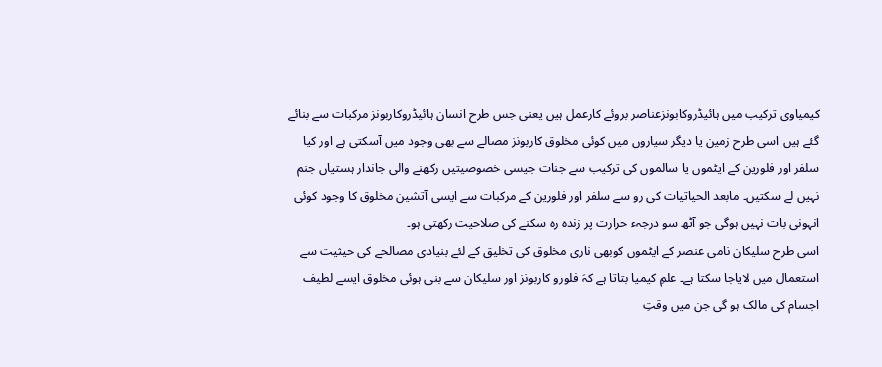کیمیاوی ترکیب میں ہائیڈروکابونزعناصر بروئے کارعمل ہیں یعنی جس طرح انسان ہائیڈروکاربونز مرکبات سے بنائے گئے ہیں اسی طرح زمین یا دیگر سیاروں میں کوئی مخلوق کاربونز مصالے سے بھی وجود میں آسکتی ہے اور کیا سلفر اور فلورین کے ایٹموں یا سالموں کی ترکیب سے جنات جیسی خصوصیتیں رکھنے والی جاندار ہستیاں جنم نہیں لے سکتیں۔ مابعد الحیاتیات کی رو سے سلفر اور فلورین کے مرکبات سے ایسی آتشین مخلوق کا وجود کوئی انہونی بات نہیں ہوگی جو آٹھ سو درجہء حرارت پر زندہ رہ سکنے کی صلاحیت رکھتی ہو۔
اسی طرح سلیکان نامی عنصر کے ایٹموں کوبھی ناری مخلوق کی تخلیق کے لئے بنیادی مصالحے کی حیثیت سے استعمال میں لایاجا سکتا ہے۔ علمِ کیمیا بتاتا ہے کہَ فلورو کاربونز اور سلیکان سے بنی ہوئی مخلوق ایسے لطیف اجسام کی مالک ہو گی جن میں وقتِ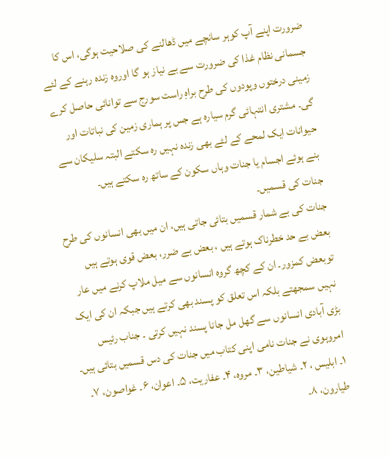ضرورت اپنے آپ کوہر سانچے میں ڈھالنے کی صلاحیت ہوگی، اس کا جسمانی نظام غذا کی ضرورت سے بے نیاز ہو گا اوروہ زندہ رہنے کے لئے زمینی درختوں وپودوں کی طرح براہِ راست سورج سے توانائی حاصل کرے گی۔ مشتری انتہائی گرم سیارہ ہے جس پر ہماری زمین کی نباتات اور حیوانات ایک لمحے کے لئے بھی زندہ نہیں رہ سکتے البتہ سلیکان سے بنے ہوئے اجسام یا جنات وہاں سکون کے ساتھ رہ سکتے ہیں۔
جنات کی قسمیں۔
جنات کی بے شمار قسمیں بتائی جاتی ہیں، ان میں بھی انسانوں کی طرح بعض بے حد خطرناک ہوتے ہیں ، بعض بے ضرر، بعض قوی ہوتے ہیں توبعض کمزور۔ ان کے کچھ گروہ انسانوں سے میل ملاپ کرنے میں عار نہیں سمجھتے بلکہ اس تعلق کو پسند بھی کرتے ہیں جبکہ ان کی ایک بڑی آبادی انسانوں سے گھل مل جانا پسند نہیں کرتی ۔ جناب رئیس امروہوی نے جنات نامی اپنی کتاب میں جنات کی دس قسمیں بتائی ہیں۔ ۱۔ ابلیس ، ۲۔ شیاطین، ۳۔ مروہ، ۴۔ عفاریت، ۵۔ اعوان، ۶۔ غواصون، ۷۔ طیارون، ۸۔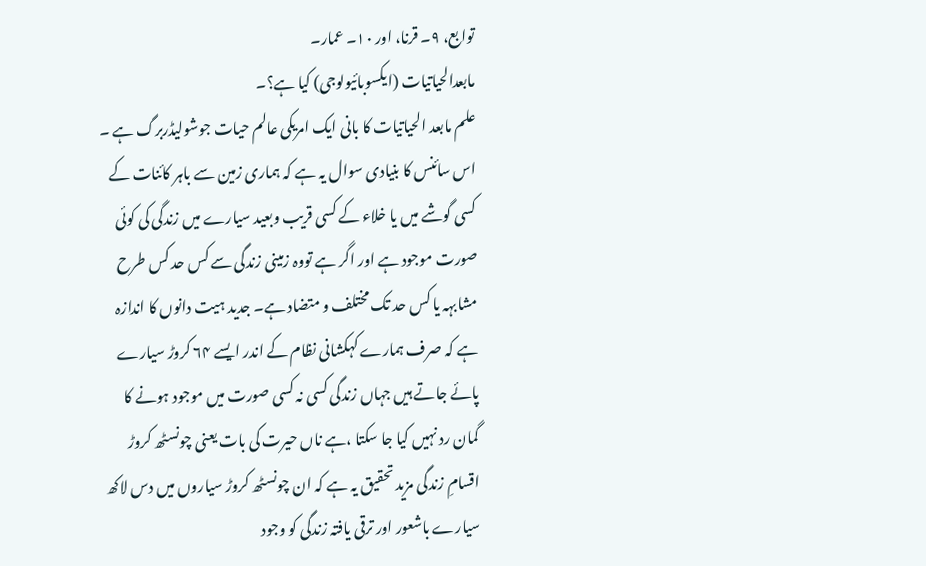توابع، ۹۔ قرنا، اور ۱۰۔ عمار۔
مابعدالحیاتیات (ایکسوبائیولوجی) کیا ہے؟۔
علم مابعد الحیاتیات کا بانی ایک امریکی عالم حیات جوشولیڈربرگ ہے ۔ اس سائنس کا بنیادی سوال یہ ہے کہ ہماری زمین سے باہر کائنات کے کسی گوشے میں یا خلاء کے کسی قریب وبعید سیارے میں زندگی کی کوئی صورت موجود ہے اور اگر ہے تووہ زمینی زندگی سے کس حد کس طرح مشابہہ یا کس حد تک مختلف و متضاد ہے۔ جدید ہیت دانوں کا اندازہ ہے کہ صرف ہمارے کہکشانی نظام کے اندر ایسے ۶۴ کروڑ سیارے پائے جاتے ہیں جہاں زندگی کسی نہ کسی صورت میں موجود ہونے کا گمان رد نہیں کیا جا سکتا ،ہے ناں حیرت کی بات یعنی چونسٹھ کروڑ اقسامِ زندگی مزید تحقیق یہ ہے کہ ان چونسٹھ کروڑ سیاروں میں دس لاکھ سیارے باشعور اور ترقی یافتہ زندگی کو وجود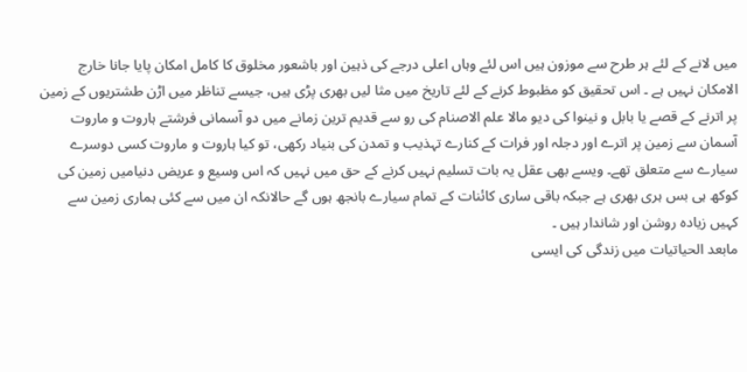میں لانے کے لئے ہر طرح سے موزون ہیں اس لئے وہاں اعلی درجے کی ذہین اور باشعور مخلوق کا کامل امکان پایا جانا خارج الامکان نہیں ہے ۔ اس تحقیق کو مظبوط کرنے کے لئے تاریخ میں مثا لیں بھری پڑی ہیں، جیسے تناظر میں اڑن طشتریوں کے زمین پر اترنے کے قصے یا بابل و نینوا کی دیو مالا علم الاصنام کی رو سے قدیم ترین زمانے میں دو آسمانی فرشتے ہاروت و ماروت آسمان سے زمین پر اترے اور دجلہ اور فرات کے کنارے تہذیب و تمدن کی بنیاد رکھی، تو کیا ہاروت و ماروت کسی دوسرے سیارے سے متعلق تھے۔ ویسے بھی عقل یہ بات تسلیم نہیں کرنے کے حق میں نہیں کہ اس وسیع و عریض دنیامیں زمین کی کوکھ ہی بس ہری بھری ہے جبکہ باقی ساری کائنات کے تمام سیارے بانجھ ہوں گے حالانکہ ان میں سے کئی ہماری زمین سے کہیں زیادہ روشن اور شاندار ہیں ۔
مابعد الحیاتیات میں زندگی کی ایسی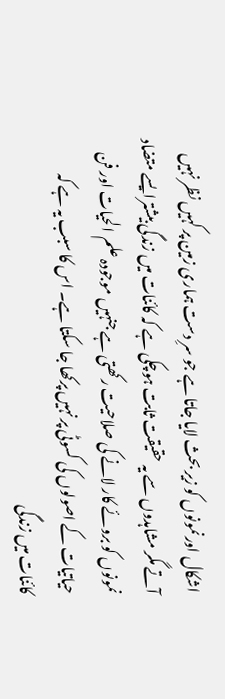اشکال اورنمونوں کو زیر بحث لایا جاتا ہے جو سرِ دست ہماری زمین پر کہیں نظر نہیں آتے مگر مشاہدوں سے یہ حقیقت ثابت ہوچکی ہے کہ کائنات میں زندگی بیشترایسے متضاد نمونوں کو بروئے کار لانے کی صلاحیت رکھتی ہے جنہیں موجودہ علم الحیات اور فن حیاتیات کے اصولوں کی کسوٹی پر نہیں پرکھا جا سکتا ہے۔ اس کا سبب یہ ہے کہ کائنات میں زندگی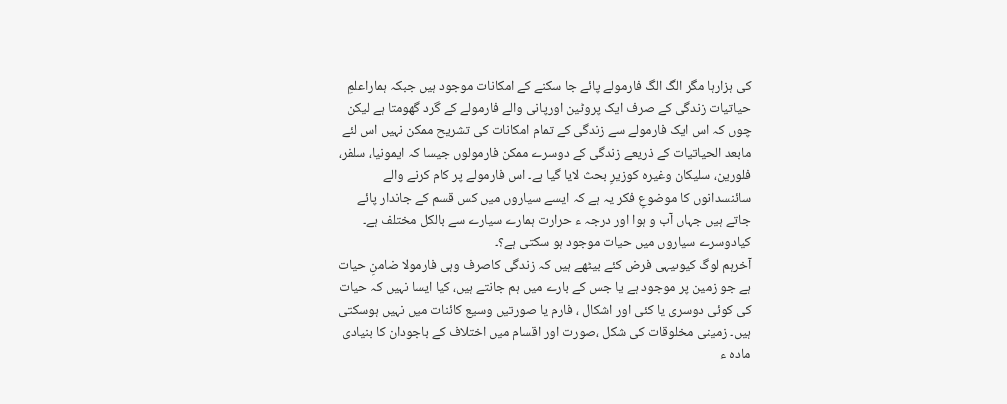کی ہزارہا مگر الگ الگ فارمولے پائے جا سکنے کے امکانات موجود ہیں جبکہ ہماراعلمِ حیاتیات زندگی کے صرف ایک پروٹین اورپانی والے فارمولے کے گرد گھومتا ہے لیکن چوں کہ اس ایک فارمولے سے زندگی کے تمام امکانات کی تشریح ممکن نہیں اس لئے مابعد الحیاتیات کے ذریعے زندگی کے دوسرے ممکن فارمولوں جیسا کہ ایمونیا، سلفر، فلورین، سلیکان وغیرہ کوزیرِ بحث لایا گیا ہے۔ اس فارمولے پر کام کرنے والے سائنسدانوں کا موضوعِ فکر یہ ہے کہ ایسے سیاروں میں کس قسم کے جاندار پائے جاتے ہیں جہاں آب و ہوا اور درجہ ء حرارت ہمارے سیارے سے بالکل مختلف ہے۔
کیادوسرے سیاروں میں حیات موجود ہو سکتی ہے؟۔
آخرہم لوگ کیوںیہی فرض کئے بیٹھے ہیں کہ زندگی کاصرف وہی فارمولا ضامنِ حیات ہے جو زمین پر موجود ہے یا جس کے بارے میں ہم جانتے ہیں، کیا ایسا نہیں کہ حیات کی کوئی دوسری یا کئی اور اشکال ، فارم یا صورتیں وسیع کائنات میں نہیں ہوسکتی ہیں۔ زمینی مخلوقات کی شکل ،صورت اور اقسام میں اختلاف کے باجودان کا بنیادی مادہ ء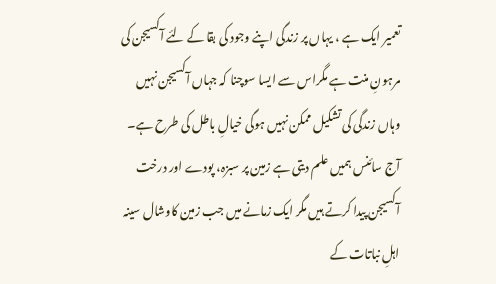تعمیر ایک ہے ، یہاں پر زندگی اپنے وجود کی بقا کے لئے آکسیجن کی مرہونِ منت ہے مگراس سے ایسا سوچنا کہ جہاں آکسیجن نہیں وہاں زندگی کی تشکیل ممکن نہیں ہوگی خیالِ باطل کی طرح ہے۔ آج سائنس ہمیں علم دیتی ہے زمین پر سبزہ، پودے اور درخت آکسیجن پیدا کرتے ہیں مگر ایک زمانے میں جب زمین کاوشال سینہ اہلِ نباتات کے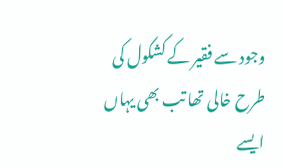وجود سے فقیر کے کشکول کی طرح خالی تھا تب بھی یہاں ایسے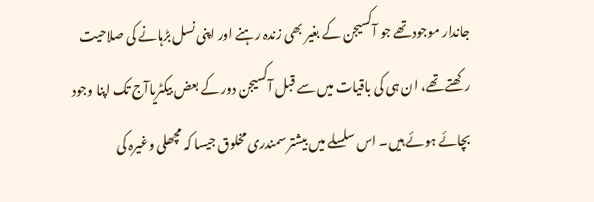جاندار موجودتھے جو آکسیجن کے بغیر بھی زندہ رہنے اور اپنی نسل بڑہانے کی صلاحیت رکھتے تھے، ان ہی کی باقیات میں سے قبل آکسیجن دور کے بعض بیکٹریاآج تک اپنا وجود بچائے ہوئے ہیں۔ اس سلسلے میں بیشتر سمندری مخلوق جیسا کہ مچھلی وغیرہ کی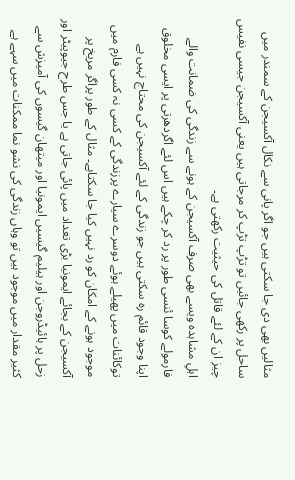مثالیں بھی دی جا سکتی ہیں جو اگر پانی سے نکال آکسیجن کے سمندر میں ساحل پر رکھی جائیں تو تڑپ تڑپ کر مرجاتی ہیں یعنی آکسیجن جیسی نفیس چیز ان کے لئے قاتل کی حیثیت رکھتی ہے۔
اہلِ مشاہدہ ویسے بھی صرف آکسیجن کے ہونے سے زندگی کی ضمانت والے فارمولے کوسا ئنسی طور پر رد کر چکے ہیں اس لئے اگردھرتی پر ایسی مخلوق اپنا وجود قائم رہ سکتی ہیں جو زندگی کے لئے آکسیجن کی محتاج نہیں ہے توکائنات میں پھیلے ہوئے دوسرے سیارے پرزندگی کے کسی نہ کسی فارم میں موجود ہونے کے امکان کو رد نہیں کیا جا سکتاہے۔ مثال کے طور پراگر مریخ پر آکسیجن کے بجائے ایمونیا بڑی تعداد میں پائی جاتی ہے یا جس طرح جیوپیٹر اور زحل پر ہائیڈروجن اور ہیلیم گیسیں ایمونیا اور میتھان گیسوں کی آمیزش سے کثیر مقدار میں موجود ہیں تو وہاں زندگی کی نشو نما ممکنات میں سہے ہے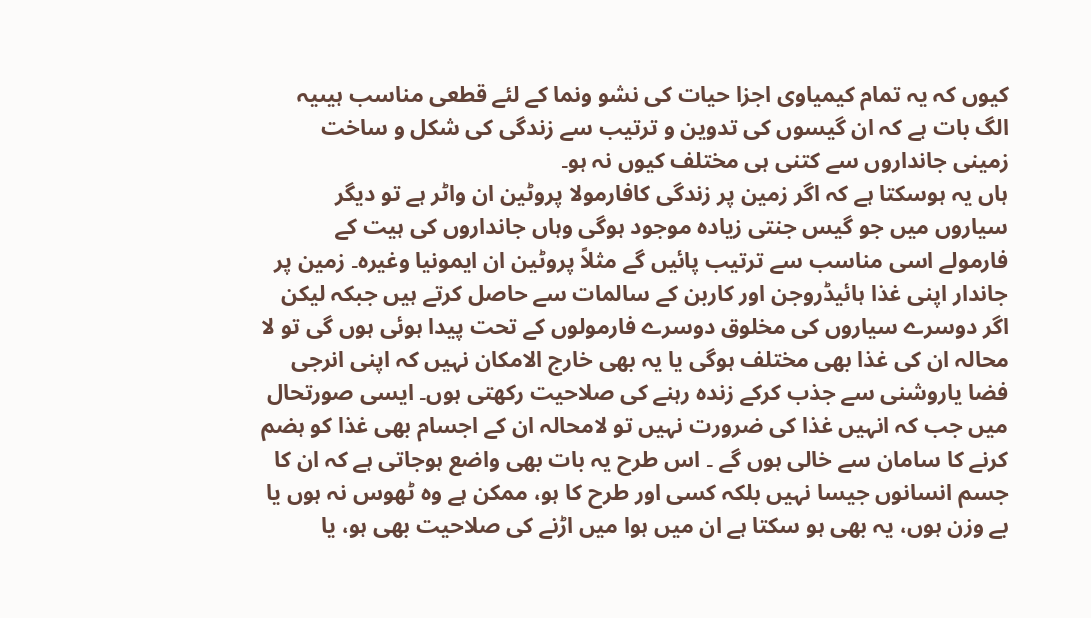کیوں کہ یہ تمام کیمیاوی اجزا حیات کی نشو ونما کے لئے قطعی مناسب ہیںیہ الگ بات ہے کہ ان گیسوں کی تدوین و ترتیب سے زندگی کی شکل و ساخت زمینی جانداروں سے کتنی ہی مختلف کیوں نہ ہو۔
ہاں یہ ہوسکتا ہے کہ اگر زمین پر زندگی کافارمولا پروٹین ان واٹر ہے تو دیگر سیاروں میں جو گیس جنتی زیادہ موجود ہوگی وہاں جانداروں کی ہیت کے فارمولے اسی مناسب سے ترتیب پائیں گے مثلاً پروٹین ان ایمونیا وغیرہ۔ زمین پر جاندار اپنی غذا ہائیڈروجن اور کاربن کے سالمات سے حاصل کرتے ہیں جبکہ لیکن اگر دوسرے سیاروں کی مخلوق دوسرے فارمولوں کے تحت پیدا ہوئی ہوں گی تو لا محالہ ان کی غذا بھی مختلف ہوگی یا یہ بھی خارج الامکان نہیں کہ اپنی انرجی فضا یاروشنی سے جذب کرکے زندہ رہنے کی صلاحیت رکھتی ہوں۔ ایسی صورتحال میں جب کہ انہیں غذا کی ضرورت نہیں تو لامحالہ ان کے اجسام بھی غذا کو ہضم کرنے کا سامان سے خالی ہوں گے ۔ اس طرح یہ بات بھی واضع ہوجاتی ہے کہ ان کا جسم انسانوں جیسا نہیں بلکہ کسی اور طرح کا ہو، ممکن ہے وہ ٹھوس نہ ہوں یا بے وزن ہوں، یہ بھی ہو سکتا ہے ان میں ہوا میں اڑنے کی صلاحیت بھی ہو، یا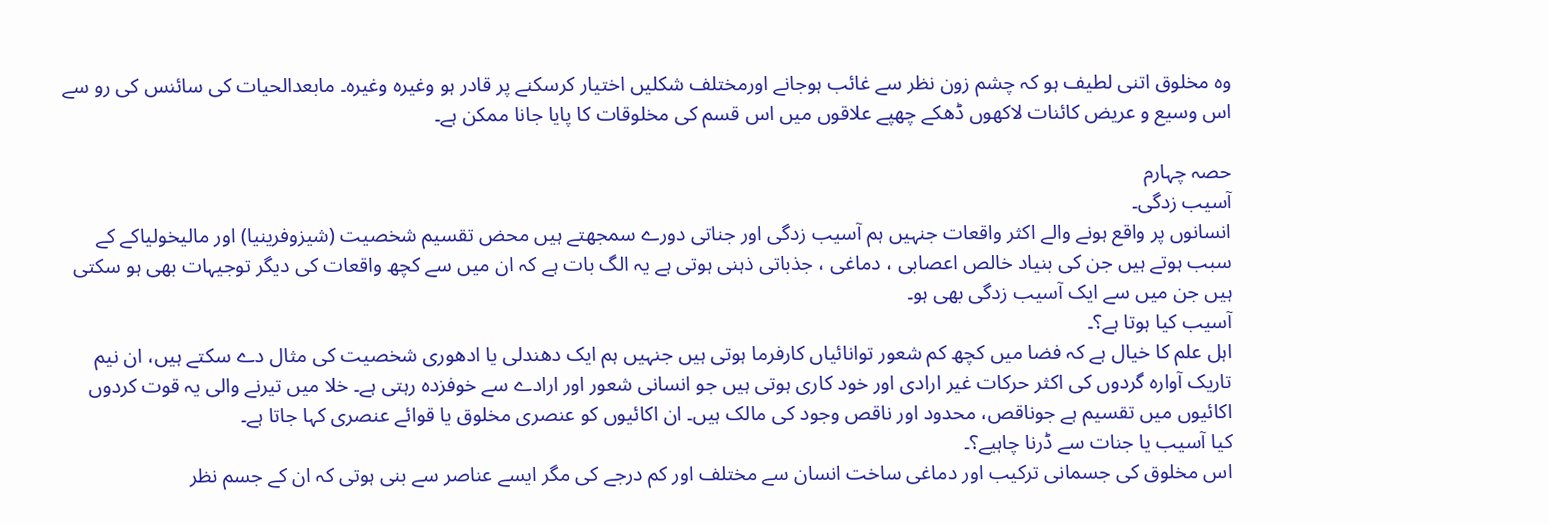وہ مخلوق اتنی لطیف ہو کہ چشم زون نظر سے غائب ہوجانے اورمختلف شکلیں اختیار کرسکنے پر قادر ہو وغیرہ وغیرہ۔ مابعدالحیات کی سائنس کی رو سے اس وسیع و عریض کائنات لاکھوں ڈھکے چھپے علاقوں میں اس قسم کی مخلوقات کا پایا جانا ممکن ہے۔

حصہ چہارم
آسیب زدگی۔
انسانوں پر واقع ہونے والے اکثر واقعات جنہیں ہم آسیب زدگی اور جناتی دورے سمجھتے ہیں محض تقسیم شخصیت (شیزوفرینیا) اور مالیخولیاکے کے سبب ہوتے ہیں جن کی بنیاد خالص اعصابی ، دماغی ، جذباتی ذہنی ہوتی ہے یہ الگ بات ہے کہ ان میں سے کچھ واقعات کی دیگر توجیہات بھی ہو سکتی ہیں جن میں سے ایک آسیب زدگی بھی ہو۔
آسیب کیا ہوتا ہے؟۔
اہل علم کا خیال ہے کہ فضا میں کچھ کم شعور توانائیاں کارفرما ہوتی ہیں جنہیں ہم ایک دھندلی یا ادھوری شخصیت کی مثال دے سکتے ہیں، ان نیم تاریک آوارہ گردوں کی اکثر حرکات غیر ارادی اور خود کاری ہوتی ہیں جو انسانی شعور اور ارادے سے خوفزدہ رہتی ہے۔ خلا میں تیرنے والی یہ قوت کردوں اکائیوں میں تقسیم ہے جوناقص، محدود اور ناقص وجود کی مالک ہیں۔ ان اکائیوں کو عنصری مخلوق یا قوائے عنصری کہا جاتا ہے۔
کیا آسیب یا جنات سے ڈرنا چاہیے؟۔
اس مخلوق کی جسمانی ترکیب اور دماغی ساخت انسان سے مختلف اور کم درجے کی مگر ایسے عناصر سے بنی ہوتی کہ ان کے جسم نظر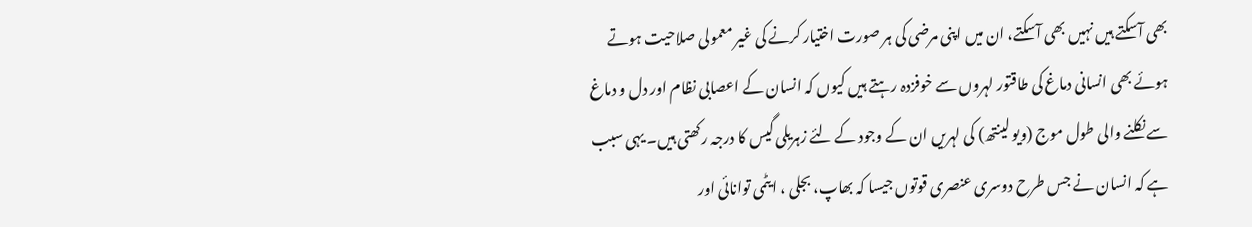بھی آسکتے ہیں نہیں بھی آسکتے، ان میں اپنی مرضی کی ہر صورت اختیار کرنے کی غیر معمولی صلاحیت ہوتے ہوئے بھی انسانی دماغ کی طاقتور لہروں سے خوفزدہ رہتے ہیں کیوں کہ انسان کے اعصابی نظام اور دل و دماغ سے نکلنے والی طول موج (ویو لینتھ) کی لہریں ان کے وجود کے لئے زہریلی گیس کا درجہ رکھتی ہیں۔ یہی سبب ہے کہ انسان نے جس طرح دوسری عنصری قوتوں جیسا کہ بھاپ، بجلی ، ایٹمی توانائی اور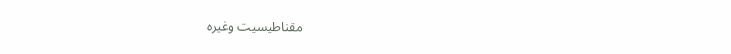مقناطیسیت وغیرہ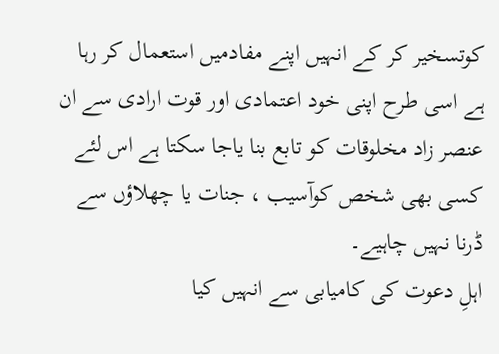کوتسخیر کر کے انہیں اپنے مفادمیں استعمال کر رہا ہے اسی طرح اپنی خود اعتمادی اور قوت ارادی سے ان عنصر زاد مخلوقات کو تابع بنا یاجا سکتا ہے اس لئے کسی بھی شخص کوآسیب ، جنات یا چھلاؤں سے ڈرنا نہیں چاہیے۔
اہلِ دعوت کی کامیابی سے انہیں کیا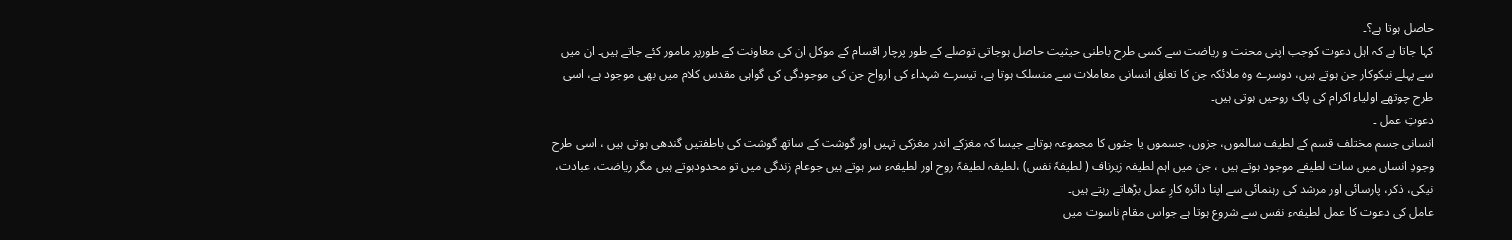حاصل ہوتا ہے؟۔
کہا جاتا ہے کہ اہل دعوت کوجب اپنی محنت و ریاضت سے کسی طرح باطنی حیثیت حاصل ہوجاتی توصلے کے طور پرچار اقسام کے موکل ان کی معاونت کے طورپر مامور کئے جاتے ہیں۔ ان میں سے پہلے نیکوکار جن ہوتے ہیں، دوسرے وہ ملائکہ جن کا تعلق انسانی معاملات سے منسلک ہوتا ہے، تیسرے شہداء کی ارواح جن کی موجودگی کی گواہی مقدس کلام میں بھی موجود ہے، اسی طرح چوتھے اولیاء اکرام کی پاک روحیں ہوتی ہیں۔
دعوتِ عمل ۔
انسانی جسم مختلف قسم کے لطیف سالموں، جزوں، جسموں یا جثوں کا مجموعہ ہوتاہے جیسا کہ مغزکے اندر مغزکی تہیں اور گوشت کے ساتھ گوشت کی باطفتیں گندھی ہوتی ہیں ، اسی طرح وجودِ انساں میں سات لطیفے موجود ہوتے ہیں ، جن میں اہم لطیفہ زیرناف ( لطیفہٗ نفس) ،لطیفہ لطیفہٗ روح اور لطیفہء سر ہوتے ہیں جوعام زندگی میں تو محدودہوتے ہیں مگر ریاضت، عبادت، نیکی، ذکر، پارسائی اور مرشد کی رہنمائی سے اپنا دائرہ کارِ عمل بڑھاتے رہتے ہیں۔
عامل کی دعوت کا عمل لطیفہء نفس سے شروع ہوتا ہے جواس مقام ناسوت میں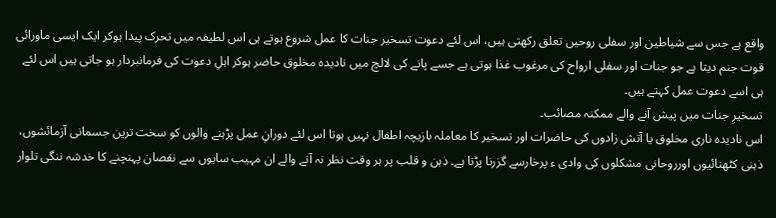واقع ہے جس سے شیاطین اور سفلی روحیں تعلق رکھتی ہیں، اس لئے دعوت تسخیر جنات کا عمل شروع ہوتے ہی اس لطیفہ میں تحرک پیدا ہوکر ایک ایسی ماورائی قوت جنم دیتا ہے جو جنات اور سفلی ارواح کی مرغوب غذا ہوتی ہے جسے پانے کی لالچ میں نادیدہ مخلوق حاضر ہوکر اہلِ دعوت کی فرمانبردار ہو جاتی ہیں اس لئے ہی اسے دعوت عمل کہتے ہیں۔
تسخیرِ جنات میں پیش آنے والے ممکنہ مصائب۔
اس نادیدہ ناری مخلوق یا آتش زادوں کی حاضرات اور تسخیر کا معاملہ بازیچہ اطفال نہیں ہوتا اس لئے دورانِ عمل پڑہنے والوں کو سخت ترین جسمانی آزمائشوں، ذہنی کٹھنائیوں اورروحانی مشکلوں کی وادی ء پرخارسے گزرنا پڑتا ہے۔ ذہن و قلب پر ہر وقت نظر نہ آنے والے ان مہیب سایوں سے نقصان پہنچنے کا خدشہ ننگی تلوار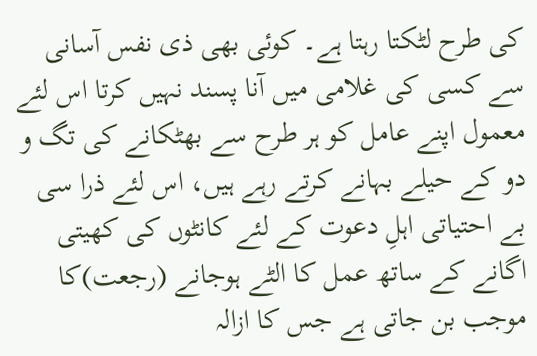کی طرح لٹکتا رہتا ہے۔ کوئی بھی ذی نفس آسانی سے کسی کی غلامی میں آنا پسند نہیں کرتا اس لئے معمول اپنے عامل کو ہر طرح سے بھٹکانے کی تگ و دو کے حیلے بہانے کرتے رہے ہیں، اس لئے ذرا سی بے احتیاتی اہلِ دعوت کے لئے کانٹوں کی کھیتی اگانے کے ساتھ عمل کا الٹے ہوجانے (رجعت)کا موجب بن جاتی ہے جس کا ازالہ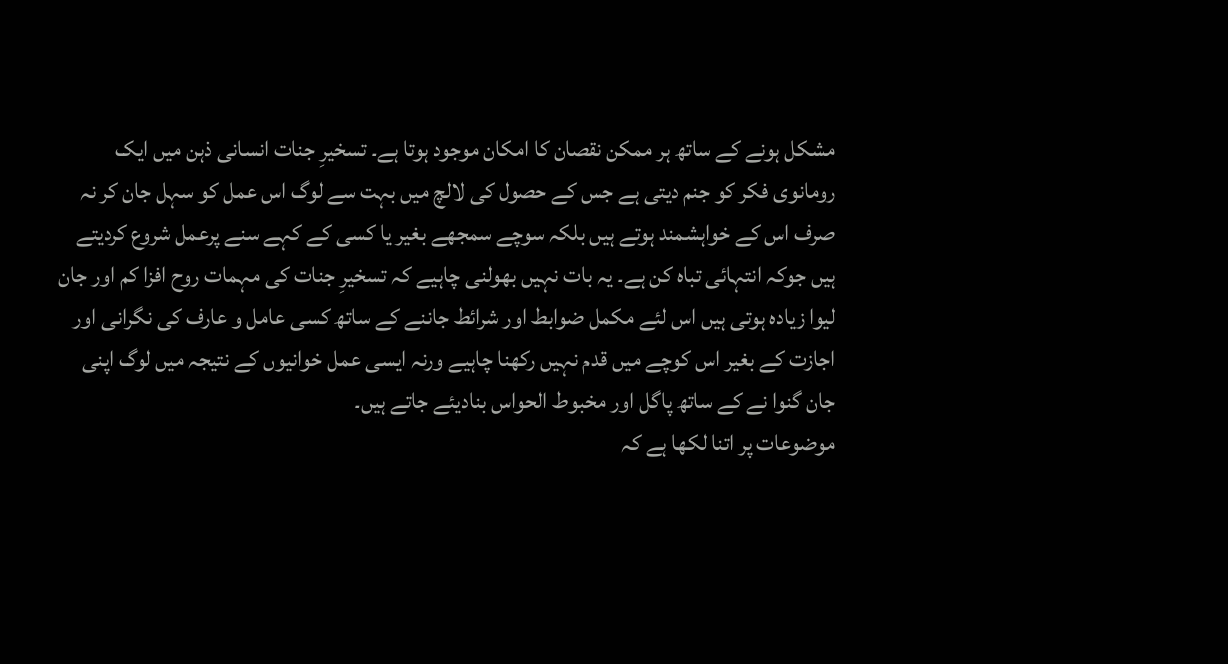مشکل ہونے کے ساتھ ہر ممکن نقصان کا امکان موجود ہوتا ہے۔ تسخیرِ جنات انسانی ذہن میں ایک رومانوی فکر کو جنم دیتی ہے جس کے حصول کی لالچ میں بہت سے لوگ اس عمل کو سہل جان کر نہ صرف اس کے خواہشمند ہوتے ہیں بلکہ سوچے سمجھے بغیر یا کسی کے کہے سنے پرعمل شروع کردیتے ہیں جوکہ انتہائی تباہ کن ہے۔ یہ بات نہیں بھولنی چاہیے کہ تسخیرِ جنات کی مہمات روح افزا کم اور جان لیوا زیادہ ہوتی ہیں اس لئے مکمل ضوابط اور شرائط جاننے کے ساتھ کسی عامل و عارف کی نگرانی اور اجازت کے بغیر اس کوچے میں قدم نہیں رکھنا چاہیے ورنہ ایسی عمل خوانیوں کے نتیجہ میں لوگ اپنی جان گنوا نے کے ساتھ پاگل اور مخبوط الحواس بنادیئے جاتے ہیں۔
موضوعات پر اتنا لکھا ہے کہ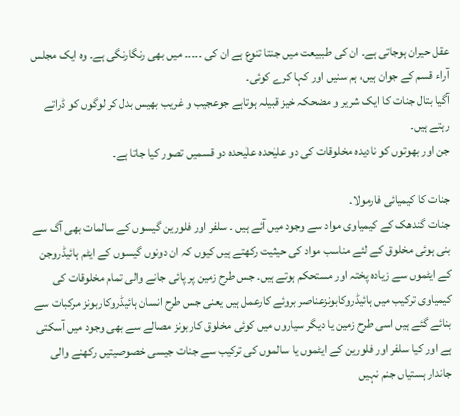عقل حیران ہوجاتی ہے۔ ان کی طببیعت میں جنتا تنوع ہے ان کی ۔۔۔۔۔ میں بھی رنگارنگی ہے۔ وہ ایک مجلس آراء قسم کے جوان ہیں، ہم سنیں اور کہا کرے کوئی۔
آگیا بتال جنات کا ایک شریر و مضحکہ خیز قبیلہ ہوتاہے جوعجیب و غریب بھیس بدل کر لوگوں کو ڈراتے رہتے ہیں۔
جن اور بھوتوں کو نادیدہ مخلوقات کی دو علیٰحدہ علٰیحدہ دو قسمیں تصور کیا جاتا ہے۔

جنات کا کیمیائی فارمولا۔
جنات گندھک کے کیمیاوی مواد سے وجود میں آئے ہیں ۔ سلفر اور فلورین گیسوں کے سالمات بھی آگ سے بنی ہوئی مخلوق کے لئے مناسب مواد کی حیثیت رکھتے ہیں کیوں کہ ان دونوں گیسوں کے ایٹم ہائیڈروجن کے ایٹموں سے زیادہ پختہ اور مستحکم ہوتے ہیں۔ جس طرح زمین پر پائی جانے والی تمام مخلوقات کی کیمیاوی ترکیب میں ہائیڈروکابونزعناصر بروئے کارعمل ہیں یعنی جس طرح انسان ہائیڈروکاربونز مرکبات سے بنائے گئے ہیں اسی طرح زمین یا دیگر سیاروں میں کوئی مخلوق کاربونز مصالے سے بھی وجود میں آسکتی ہے اور کیا سلفر اور فلورین کے ایٹموں یا سالموں کی ترکیب سے جنات جیسی خصوصیتیں رکھنے والی جاندار ہستیاں جنم نہیں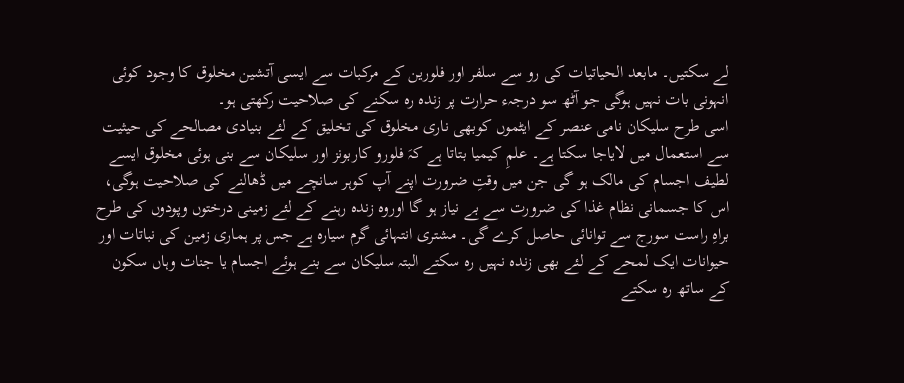لے سکتیں۔ مابعد الحیاتیات کی رو سے سلفر اور فلورین کے مرکبات سے ایسی آتشین مخلوق کا وجود کوئی انہونی بات نہیں ہوگی جو آٹھ سو درجہء حرارت پر زندہ رہ سکنے کی صلاحیت رکھتی ہو۔
اسی طرح سلیکان نامی عنصر کے ایٹموں کوبھی ناری مخلوق کی تخلیق کے لئے بنیادی مصالحے کی حیثیت سے استعمال میں لایاجا سکتا ہے۔ علمِ کیمیا بتاتا ہے کہَ فلورو کاربونز اور سلیکان سے بنی ہوئی مخلوق ایسے لطیف اجسام کی مالک ہو گی جن میں وقتِ ضرورت اپنے آپ کوہر سانچے میں ڈھالنے کی صلاحیت ہوگی، اس کا جسمانی نظام غذا کی ضرورت سے بے نیاز ہو گا اوروہ زندہ رہنے کے لئے زمینی درختوں وپودوں کی طرح براہِ راست سورج سے توانائی حاصل کرے گی۔ مشتری انتہائی گرم سیارہ ہے جس پر ہماری زمین کی نباتات اور حیوانات ایک لمحے کے لئے بھی زندہ نہیں رہ سکتے البتہ سلیکان سے بنے ہوئے اجسام یا جنات وہاں سکون کے ساتھ رہ سکتے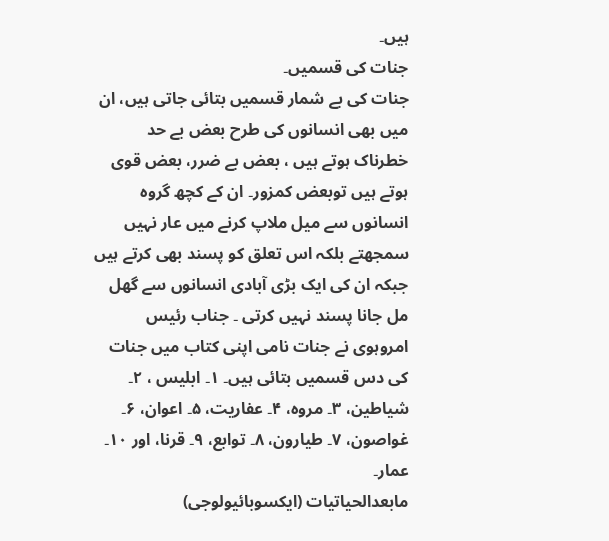ہیں۔
جنات کی قسمیں۔
جنات کی بے شمار قسمیں بتائی جاتی ہیں، ان میں بھی انسانوں کی طرح بعض بے حد خطرناک ہوتے ہیں ، بعض بے ضرر، بعض قوی ہوتے ہیں توبعض کمزور۔ ان کے کچھ گروہ انسانوں سے میل ملاپ کرنے میں عار نہیں سمجھتے بلکہ اس تعلق کو پسند بھی کرتے ہیں جبکہ ان کی ایک بڑی آبادی انسانوں سے گھل مل جانا پسند نہیں کرتی ۔ جناب رئیس امروہوی نے جنات نامی اپنی کتاب میں جنات کی دس قسمیں بتائی ہیں۔ ۱۔ ابلیس ، ۲۔ شیاطین، ۳۔ مروہ، ۴۔ عفاریت، ۵۔ اعوان، ۶۔ غواصون، ۷۔ طیارون، ۸۔ توابع، ۹۔ قرنا، اور ۱۰۔ عمار۔
مابعدالحیاتیات (ایکسوبائیولوجی)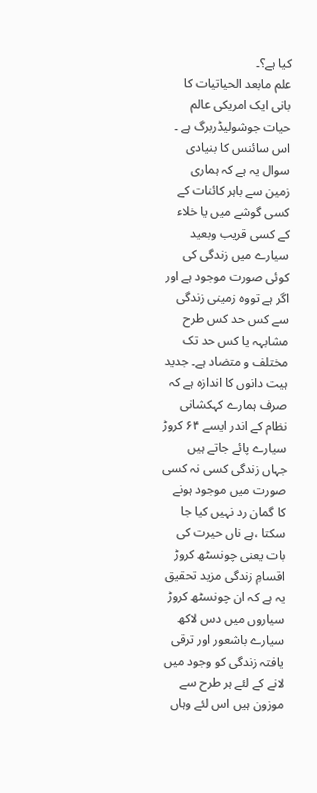کیا ہے؟۔
علم مابعد الحیاتیات کا بانی ایک امریکی عالم حیات جوشولیڈربرگ ہے ۔ اس سائنس کا بنیادی سوال یہ ہے کہ ہماری زمین سے باہر کائنات کے کسی گوشے میں یا خلاء کے کسی قریب وبعید سیارے میں زندگی کی کوئی صورت موجود ہے اور اگر ہے تووہ زمینی زندگی سے کس حد کس طرح مشابہہ یا کس حد تک مختلف و متضاد ہے۔ جدید ہیت دانوں کا اندازہ ہے کہ صرف ہمارے کہکشانی نظام کے اندر ایسے ۶۴ کروڑ سیارے پائے جاتے ہیں جہاں زندگی کسی نہ کسی صورت میں موجود ہونے کا گمان رد نہیں کیا جا سکتا ،ہے ناں حیرت کی بات یعنی چونسٹھ کروڑ اقسامِ زندگی مزید تحقیق یہ ہے کہ ان چونسٹھ کروڑ سیاروں میں دس لاکھ سیارے باشعور اور ترقی یافتہ زندگی کو وجود میں لانے کے لئے ہر طرح سے موزون ہیں اس لئے وہاں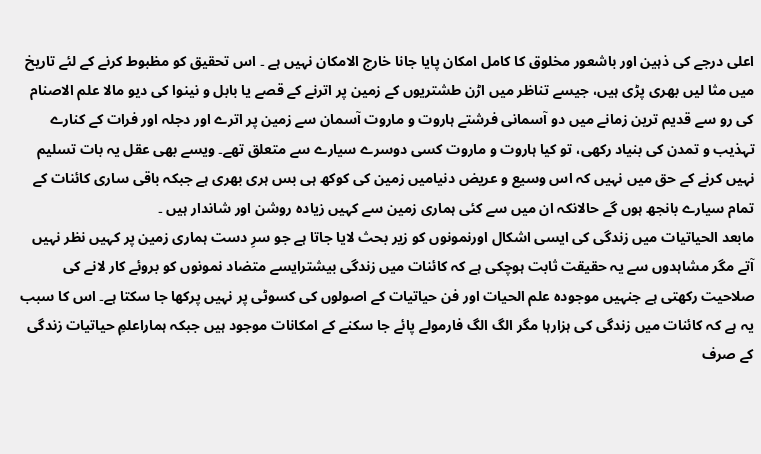اعلی درجے کی ذہین اور باشعور مخلوق کا کامل امکان پایا جانا خارج الامکان نہیں ہے ۔ اس تحقیق کو مظبوط کرنے کے لئے تاریخ میں مثا لیں بھری پڑی ہیں، جیسے تناظر میں اڑن طشتریوں کے زمین پر اترنے کے قصے یا بابل و نینوا کی دیو مالا علم الاصنام کی رو سے قدیم ترین زمانے میں دو آسمانی فرشتے ہاروت و ماروت آسمان سے زمین پر اترے اور دجلہ اور فرات کے کنارے تہذیب و تمدن کی بنیاد رکھی، تو کیا ہاروت و ماروت کسی دوسرے سیارے سے متعلق تھے۔ ویسے بھی عقل یہ بات تسلیم نہیں کرنے کے حق میں نہیں کہ اس وسیع و عریض دنیامیں زمین کی کوکھ ہی بس ہری بھری ہے جبکہ باقی ساری کائنات کے تمام سیارے بانجھ ہوں گے حالانکہ ان میں سے کئی ہماری زمین سے کہیں زیادہ روشن اور شاندار ہیں ۔
مابعد الحیاتیات میں زندگی کی ایسی اشکال اورنمونوں کو زیر بحث لایا جاتا ہے جو سرِ دست ہماری زمین پر کہیں نظر نہیں آتے مگر مشاہدوں سے یہ حقیقت ثابت ہوچکی ہے کہ کائنات میں زندگی بیشترایسے متضاد نمونوں کو بروئے کار لانے کی صلاحیت رکھتی ہے جنہیں موجودہ علم الحیات اور فن حیاتیات کے اصولوں کی کسوٹی پر نہیں پرکھا جا سکتا ہے۔ اس کا سبب یہ ہے کہ کائنات میں زندگی کی ہزارہا مگر الگ الگ فارمولے پائے جا سکنے کے امکانات موجود ہیں جبکہ ہماراعلمِ حیاتیات زندگی کے صرف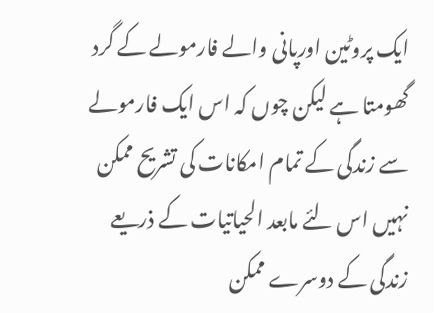ایک پروٹین اورپانی والے فارمولے کے گرد گھومتا ہے لیکن چوں کہ اس ایک فارمولے سے زندگی کے تمام امکانات کی تشریح ممکن نہیں اس لئے مابعد الحیاتیات کے ذریعے زندگی کے دوسرے ممکن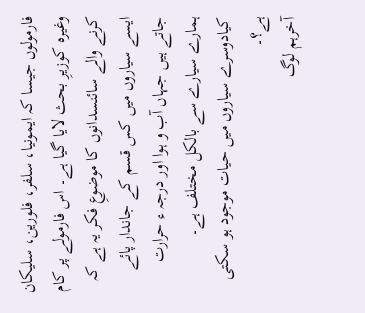فارمولوں جیسا کہ ایمونیا، سلفر، فلورین، سلیکان وغیرہ کوزیرِ بحث لایا گیا ہے۔ اس فارمولے پر کام کرنے والے سائنسدانوں کا موضوعِ فکر یہ ہے کہ ایسے سیاروں میں کس قسم کے جاندار پائے جاتے ہیں جہاں آب و ہوا اور درجہ ء حرارت ہمارے سیارے سے بالکل مختلف ہے۔
کیادوسرے سیاروں میں حیات موجود ہو سکتی ہے؟۔
آخرہم لوگ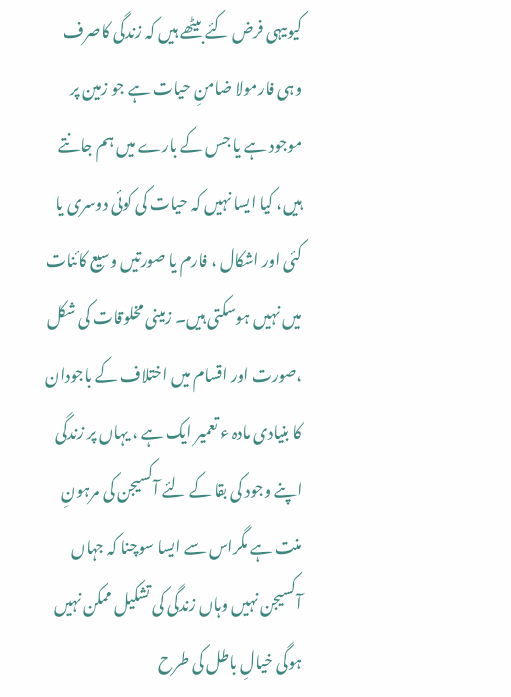کیوںیہی فرض کئے بیٹھے ہیں کہ زندگی کاصرف وہی فارمولا ضامنِ حیات ہے جو زمین پر موجود ہے یا جس کے بارے میں ہم جانتے ہیں، کیا ایسا نہیں کہ حیات کی کوئی دوسری یا کئی اور اشکال ، فارم یا صورتیں وسیع کائنات میں نہیں ہوسکتی ہیں۔ زمینی مخلوقات کی شکل ،صورت اور اقسام میں اختلاف کے باجودان کا بنیادی مادہ ء تعمیر ایک ہے ، یہاں پر زندگی اپنے وجود کی بقا کے لئے آکسیجن کی مرہونِ منت ہے مگراس سے ایسا سوچنا کہ جہاں آکسیجن نہیں وہاں زندگی کی تشکیل ممکن نہیں ہوگی خیالِ باطل کی طرح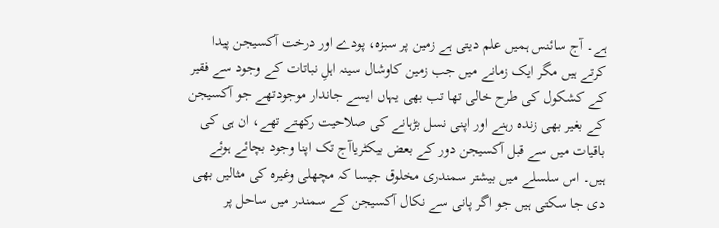ہے۔ آج سائنس ہمیں علم دیتی ہے زمین پر سبزہ، پودے اور درخت آکسیجن پیدا کرتے ہیں مگر ایک زمانے میں جب زمین کاوشال سینہ اہلِ نباتات کے وجود سے فقیر کے کشکول کی طرح خالی تھا تب بھی یہاں ایسے جاندار موجودتھے جو آکسیجن کے بغیر بھی زندہ رہنے اور اپنی نسل بڑہانے کی صلاحیت رکھتے تھے، ان ہی کی باقیات میں سے قبل آکسیجن دور کے بعض بیکٹریاآج تک اپنا وجود بچائے ہوئے ہیں۔ اس سلسلے میں بیشتر سمندری مخلوق جیسا کہ مچھلی وغیرہ کی مثالیں بھی دی جا سکتی ہیں جو اگر پانی سے نکال آکسیجن کے سمندر میں ساحل پر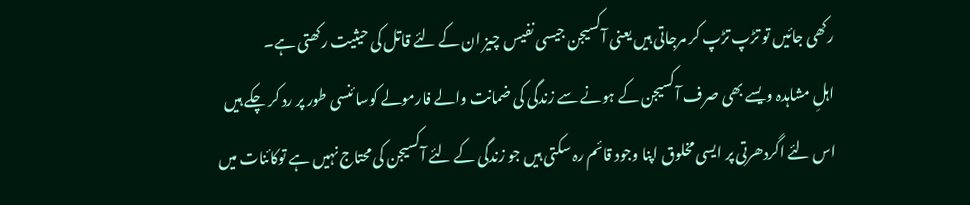رکھی جائیں تو تڑپ تڑپ کر مرجاتی ہیں یعنی آکسیجن جیسی نفیس چیز ان کے لئے قاتل کی حیثیت رکھتی ہے۔
اہلِ مشاہدہ ویسے بھی صرف آکسیجن کے ہونے سے زندگی کی ضمانت والے فارمولے کوسا ئنسی طور پر رد کر چکے ہیں اس لئے اگردھرتی پر ایسی مخلوق اپنا وجود قائم رہ سکتی ہیں جو زندگی کے لئے آکسیجن کی محتاج نہیں ہے توکائنات میں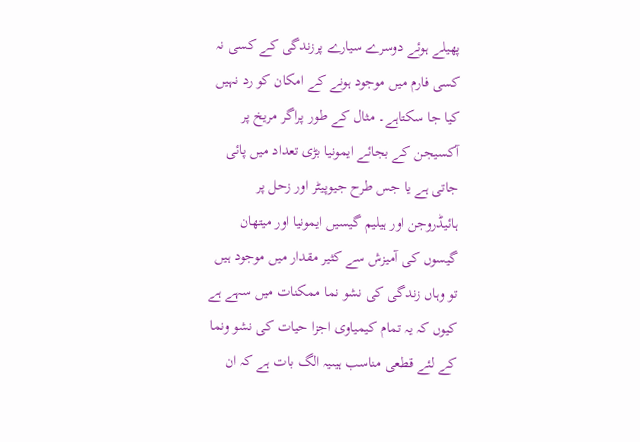پھیلے ہوئے دوسرے سیارے پرزندگی کے کسی نہ کسی فارم میں موجود ہونے کے امکان کو رد نہیں کیا جا سکتاہے۔ مثال کے طور پراگر مریخ پر آکسیجن کے بجائے ایمونیا بڑی تعداد میں پائی جاتی ہے یا جس طرح جیوپیٹر اور زحل پر ہائیڈروجن اور ہیلیم گیسیں ایمونیا اور میتھان گیسوں کی آمیزش سے کثیر مقدار میں موجود ہیں تو وہاں زندگی کی نشو نما ممکنات میں سہے ہے کیوں کہ یہ تمام کیمیاوی اجزا حیات کی نشو ونما کے لئے قطعی مناسب ہیںیہ الگ بات ہے کہ ان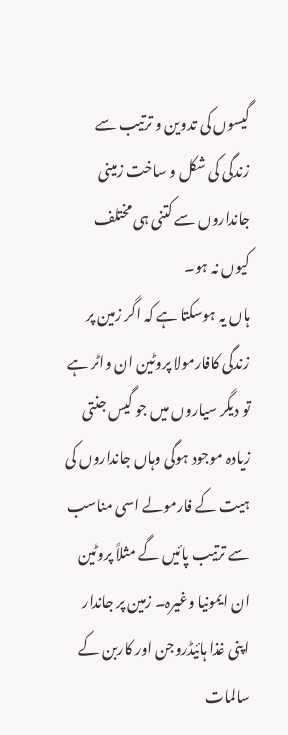گیسوں کی تدوین و ترتیب سے زندگی کی شکل و ساخت زمینی جانداروں سے کتنی ہی مختلف کیوں نہ ہو۔
ہاں یہ ہوسکتا ہے کہ اگر زمین پر زندگی کافارمولا پروٹین ان واٹر ہے تو دیگر سیاروں میں جو گیس جنتی زیادہ موجود ہوگی وہاں جانداروں کی ہیت کے فارمولے اسی مناسب سے ترتیب پائیں گے مثلاً پروٹین ان ایمونیا وغیرہ۔ زمین پر جاندار اپنی غذا ہائیڈروجن اور کاربن کے سالمات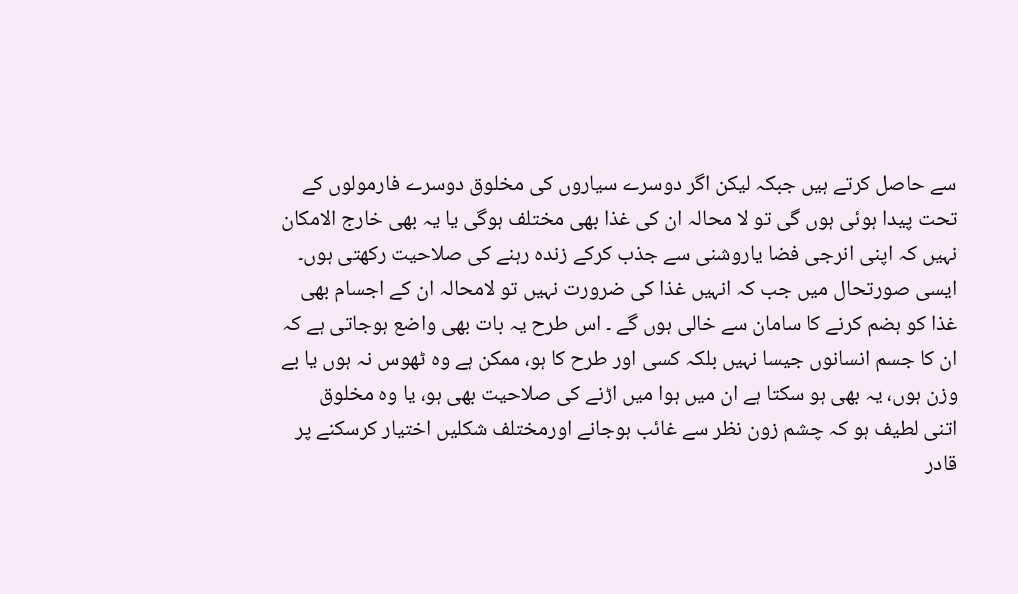سے حاصل کرتے ہیں جبکہ لیکن اگر دوسرے سیاروں کی مخلوق دوسرے فارمولوں کے تحت پیدا ہوئی ہوں گی تو لا محالہ ان کی غذا بھی مختلف ہوگی یا یہ بھی خارج الامکان نہیں کہ اپنی انرجی فضا یاروشنی سے جذب کرکے زندہ رہنے کی صلاحیت رکھتی ہوں۔ ایسی صورتحال میں جب کہ انہیں غذا کی ضرورت نہیں تو لامحالہ ان کے اجسام بھی غذا کو ہضم کرنے کا سامان سے خالی ہوں گے ۔ اس طرح یہ بات بھی واضع ہوجاتی ہے کہ ان کا جسم انسانوں جیسا نہیں بلکہ کسی اور طرح کا ہو، ممکن ہے وہ ٹھوس نہ ہوں یا بے وزن ہوں، یہ بھی ہو سکتا ہے ان میں ہوا میں اڑنے کی صلاحیت بھی ہو، یا وہ مخلوق اتنی لطیف ہو کہ چشم زون نظر سے غائب ہوجانے اورمختلف شکلیں اختیار کرسکنے پر قادر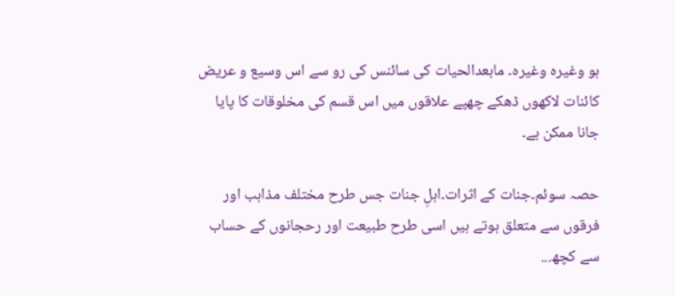ہو وغیرہ وغیرہ۔ مابعدالحیات کی سائنس کی رو سے اس وسیع و عریض کائنات لاکھوں ڈھکے چھپے علاقوں میں اس قسم کی مخلوقات کا پایا جانا ممکن ہے۔

حصہ سوئم۔جنات کے اثرات۔اہلِ جنات جس طرح مختلف مذاہب اور فرقوں سے متعلق ہوتے ہیں اسی طرح طبیعت اور رحجانوں کے حساب سے کچھ...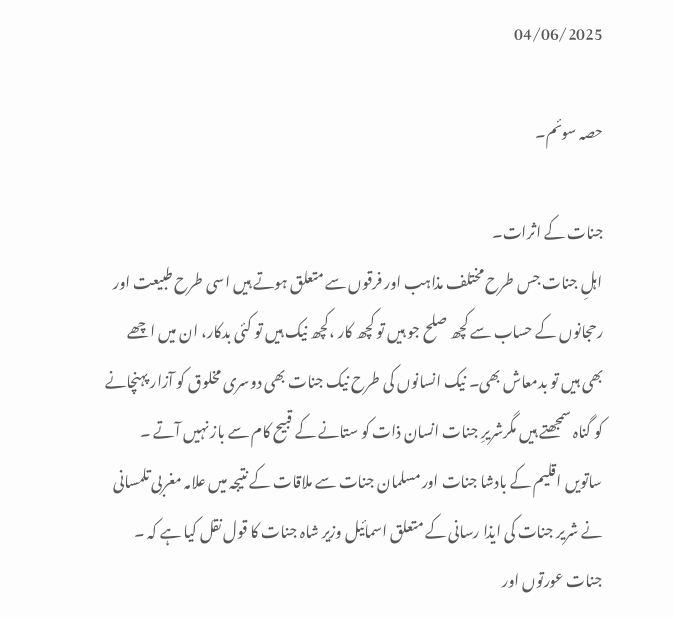04/06/2025

حصہ سوئم۔

جنات کے اثرات۔
اہلِ جنات جس طرح مختلف مذاہب اور فرقوں سے متعلق ہوتے ہیں اسی طرح طبیعت اور رحجانوں کے حساب سے کچھ صلح جو ہیں تو کچھ کار ،کچھ نیک ہیں تو کئی بدکار، ان میں اچھے بھی ہیں تو بدمعاش بھی۔ نیک انسانوں کی طرح نیک جنات بھی دوسری مخلوق کو آزار پہنچانے کو گناہ سمجھتے ہیں مگرشریرِ جنات انسان ذات کو ستانے کے قبیح کام سے باز نہیں آتے ۔ ساتویں اقلیم کے بادشا جنات اور مسلمان جنات سے ملاقات کے نتیجہ میں علامہ مغربی تلمسانی نے شریر جنات کی ایذا رسانی کے متعلق اسمائیل وزیر شاہ جنات کا قول نقل کیا ہے کہ ۔ جنات عورتوں اور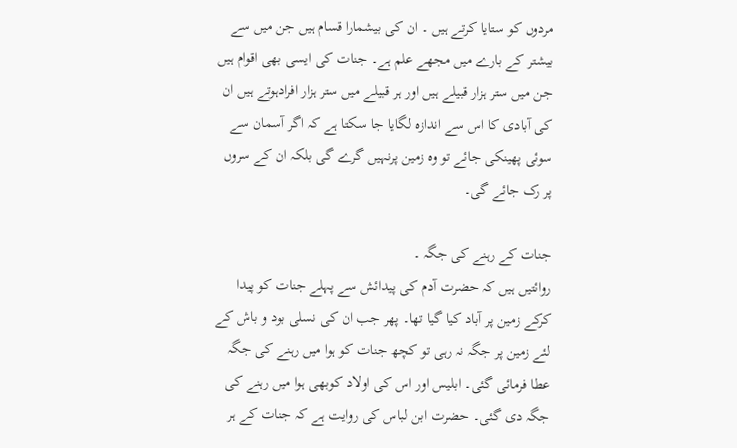مردوں کو ستایا کرتے ہیں ۔ ان کی بیشمارا قسام ہیں جن میں سے بیشتر کے بارے میں مجھے علم ہے۔ جنات کی ایسی بھی اقوام ہیں جن میں ستر ہزار قبیلے ہیں اور ہر قبیلے میں ستر ہزار افرادہوتے ہیں ان کی آبادی کا اس سے اندازہ لگایا جا سکتا ہے کہ اگر آسمان سے سوئی پھینکی جائے تو وہ زمین پرنہیں گرے گی بلکہ ان کے سروں پر رک جائے گی۔

جنات کے رہنے کی جگہ ۔
روائتیں ہیں کہ حضرت آدم کی پیدائش سے پہلے جنات کو پیدا کرکے زمین پر آباد کیا گیا تھا۔ پھر جب ان کی نسلی بود و باش کے لئے زمین پر جگہ نہ رہی تو کچھ جنات کو ہوا میں رہنے کی جگہ عطا فرمائی گئی۔ ابلیس اور اس کی اولاد کوبھی ہوا میں رہنے کی جگہ دی گئی۔ حضرت ابن لباس کی روایت ہے کہ جنات کے ہر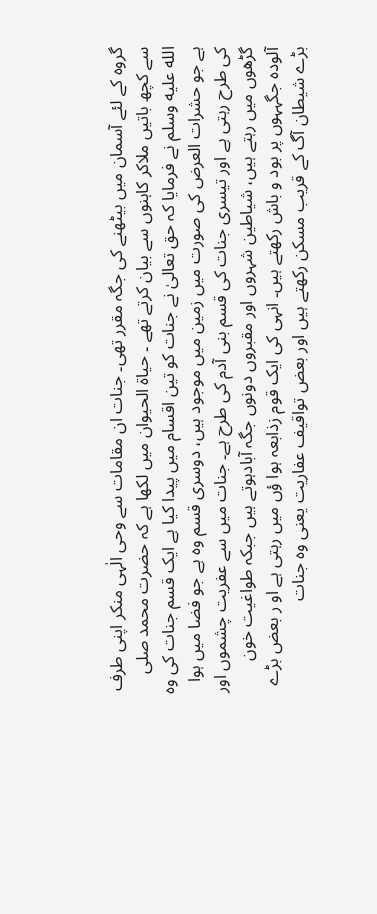گروہ کے لئے آسمان میں بیٹھنے کی جگہ مقرر تھی۔ جنات ان مقامات سے وحی الٰہی منکر اپنی طرف سے کچھ باتیں ملاکر کاہنوں سے بیان کرتے تھے ۔ حیاۃ الحیوان میں لکھا ہے کہ حضرت محمد صلى الله عليه وسلم نے فرمایا کہ حق تعالیٰ نے جنات کو تین اقسام میں پیدا کیا ہے ایک قسم جنات کی وہ ہے جو حشرات العرض کی صورت میں زمین میں موجود ہیں، دوسری قسم وہ ہے جو فضا میں ہوا کی طرح رہتی ہے اور تیسری جنات کی قسم بنی آدم کی طرح ہے۔ جنات میں سے عفریت چشموں اور گڑھوں میں رہتے ہیں، شیاطین شہروں اور مقبروں دونوں جگہ آبادہوتے ہیں جبکہ طواغیت خون آلودہ جگہہوں پر بود و باش رکھتے ہیں۔ انہی کی ایک قوم زذابعہ ہوا ؤں میں رہتی ہے او ر بعض بڑے بڑے شیطان آگ کے قریب مسکن رکھتے ہیں اور بعض تواقیف عفاریت یعنی وہ جنات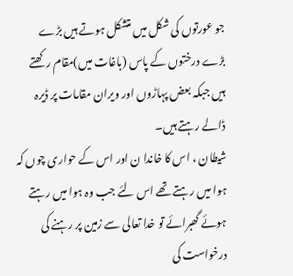جو عورتوں کی شکل میں متشکل ہوتے ہیں بڑے بڑے درختوں کے پاس (باغات میں)مقام رکھتے ہیں جبکہ بعض پہاڑوں اور ویران مقامات پر ڈیرہ ڈالے رہتے ہیں۔
شیطان ، اس کا خاندا ن اور اس کے حواری چوں کہ ہوا میں رہتے تھے اس لئے جب وہ ہوا میں رہتے ہوئے گھبرائے تو خدا تعالی سے زمین پر رہنے کی درخواست کی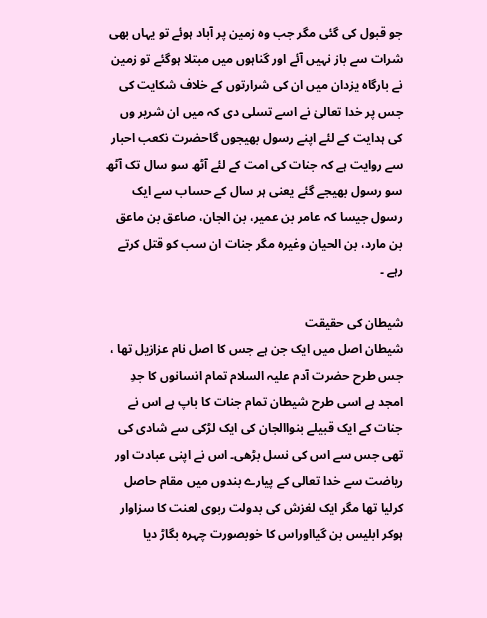جو قبول کی گئی مگر جب وہ زمین پر آباد ہوئے تو یہاں بھی شرات سے باز نہیں آئے اور گناہوں میں مبتلا ہوگئے تو زمین نے بارگاہ یزدان میں ان کی شرارتوں کے خلاف شکایت کی جس پر خدا تعالیٰ نے اسے تسلی دی کہ میں ان شریر وں کی ہدایت کے لئے اپنے رسول بھیجوں گاحضرت نکعب احبار سے روایت ہے کہ جنات کی امت کے لئے آٹھ سو سال تک آٹھ سو رسول بھیجے گئے یعنی ہر سال کے حساب سے ایک رسول جیسا کہ عامر بن عمیر، بن الجان، صاعق بن ماعق بن مارد، بن الحیان وغیرہ مگر جنات ان سب کو قتل کرتے رہے ۔

شیطان کی حقیقت
شیطان اصل میں ایک جن ہے جس کا اصل نام عزازیل تھا ، جس طرح حضرت آدم علیہ السلام تمام انسانوں کا جدِ امجد ہے اسی طرح شیطان تمام جنات کا باپ ہے اس نے جنات کے ایک قبیلے بنواالجان کی ایک لڑکی سے شادی کی تھی جس سے اس کی نسل بڑھی۔ اس نے اپنی عبادت اور ریاضت سے خدا تعالی کے پیارے بندوں میں مقام حاصل کرلیا تھا مگر ایک لغزش کی بدولت ربوی لعنت کا سزاوار ہوکر ابلیس بن گیااوراس کا خوبصورت چہرہ بگاڑ دیا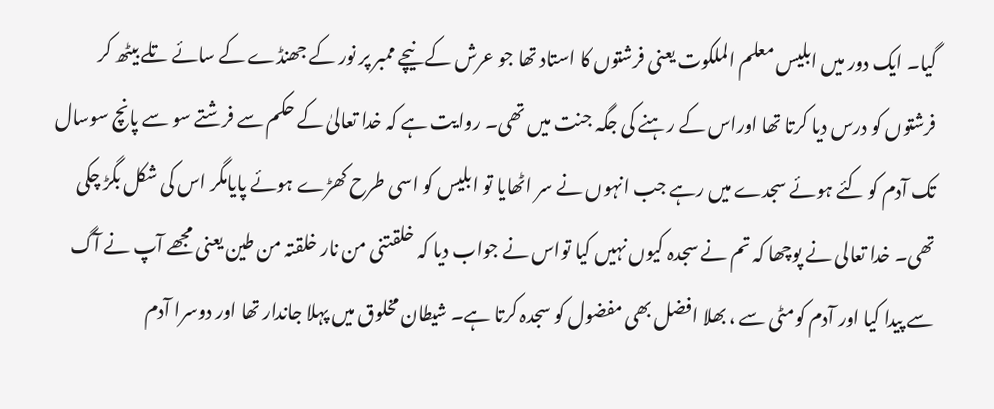گیا۔ ایک دور میں ابلیس معلم الملکوت یعنی فرشتوں کا استاد تھا جو عرش کے نیچے ممبر پر نور کے جھنڈے کے سائے تلے بیٹھ کر فرشتوں کو درس دیا کرتا تھا اوراس کے رہنے کی جگہ جنت میں تھی۔ روایت ہے کہ خدا تعالیٰ کے حکم سے فرشتے سو سے پانچ سوسال تک آدم کو کئے ہوئے سجدے میں رہے جب انہوں نے سر اٹھایا تو ابلیس کو اسی طرح کھڑے ہوئے پایامگر اس کی شکل بگڑ چکی تھی۔ خدا تعالی نے پوچھا کہ تم نے سجدہ کیوں نہیں کیا تواس نے جواب دیا کہ خلقتنی من نار خلقتہ من طین یعنی مجھے آپ نے آگ سے پیدا کیا اور آدم کومٹی سے ، بھلا افضل بھی مفضول کو سجدہ کرتا ہے۔ شیطان مخلوق میں پہلا جاندار تھا اور دوسرا آدم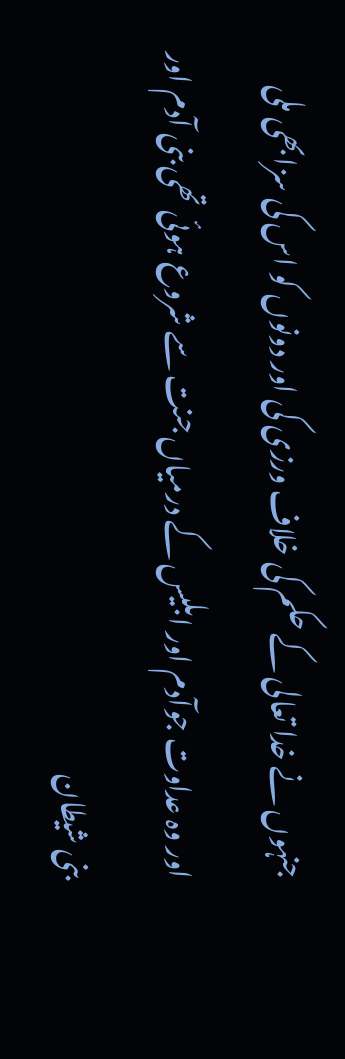جنہوں نے خدا تعالی کے حکم کی خلاف ورزی کی اور دونوں کو اس کی سزابھی ملی اور وہ عداوت جوآدم اور ابلیس کے درمیاں جنت سے شروع ہوئی تھی بنی آدم اور بنی شیطان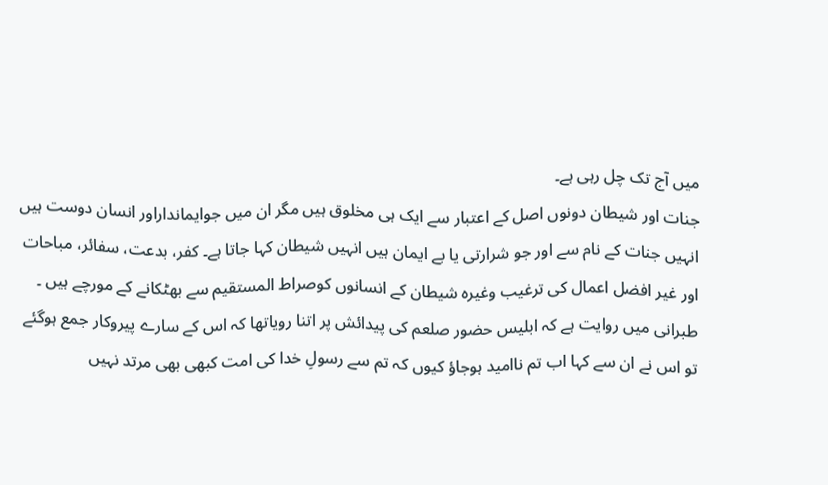میں آج تک چل رہی ہے۔
جنات اور شیطان دونوں اصل کے اعتبار سے ایک ہی مخلوق ہیں مگر ان میں جوایمانداراور انسان دوست ہیں انہیں جنات کے نام سے اور جو شرارتی یا بے ایمان ہیں انہیں شیطان کہا جاتا ہے۔ کفر، بدعت، سفائر، مباحات اور غیر افضل اعمال کی ترغیب وغیرہ شیطان کے انسانوں کوصراط المستقیم سے بھٹکانے کے مورچے ہیں ۔ طبرانی میں روایت ہے کہ ابلیس حضور صلعم کی پیدائش پر اتنا رویاتھا کہ اس کے سارے پیروکار جمع ہوگئے تو اس نے ان سے کہا اب تم ناامید ہوجاؤ کیوں کہ تم سے رسولِ خدا کی امت کبھی بھی مرتد نہیں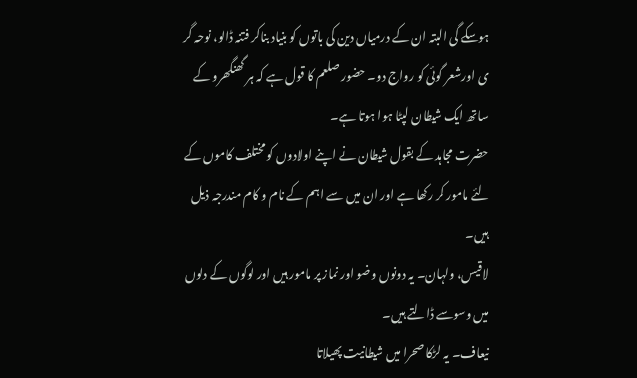ہوسکے گی البتہ ان کے درمیاں دین کی باتوں کو بنیاد بناکر فتنہ ڈالو، نوحہ گر ی اورشعر گوئی کو رواج دو۔ حضور صلعم کا قول ہے کہ ہر گھنگھرو کے ساتھ ایک شیطان لپٹا ہوا ہوتا ہے۔
حضرت مجاہد کے بقول شیطان نے اپنے اولادوں کو مختلف کاموں کے لئے مامور کر رکھا ہے اور ان میں سے اہم کے نام و کام مندرجہ ذیل ہیں۔
لاقیس، ولہان۔ یہ دونوں وضو اور نماز پر مامور ہیں اور لوگوں کے دلوں میں وسوسے ڈالتے ہیں۔
نیعاف۔ یہ لڑکا صحرا میں شیطانیت پھیلاتا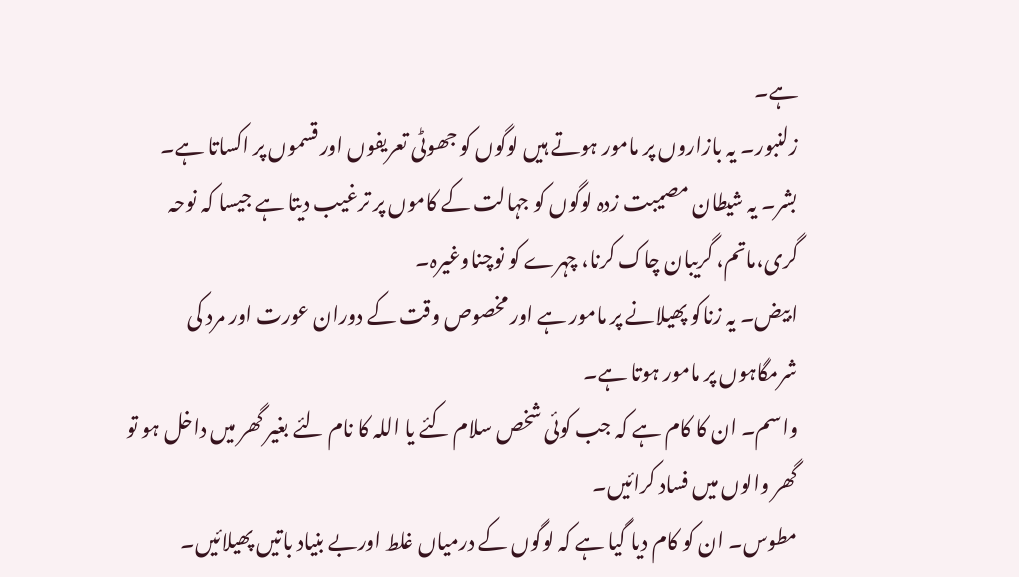ہے۔
زلنبور۔ یہ بازاروں پر مامور ہوتے ہیں لوگوں کو جھوٹی تعریفوں اور قسموں پر اکساتا ہے۔
بشر۔ یہ شیطان مصیبت زدہ لوگوں کو جہالت کے کاموں پر ترغیب دیتا ہے جیسا کہ نوحہ گری،ماتم، گریبان چاک کرنا، چہرے کو نوچناوغیرہ۔
ابیض۔ یہ زناکو پھیلانے پر مامور ہے اور مخصوص وقت کے دوران عورت اور مرد کی شرمگاہوں پر مامور ہوتا ہے۔
واسم۔ ان کا کام ہے کہ جب کوئی شخص سلام کئے یا اللہ کا نام لئے بغیر گھر میں داخل ہو تو گھر والوں میں فساد کرائیں۔
مطوس۔ ان کو کام دیا گیا ہے کہ لوگوں کے درمیاں غلط اوربے بنیاد باتیں پھیلائیں۔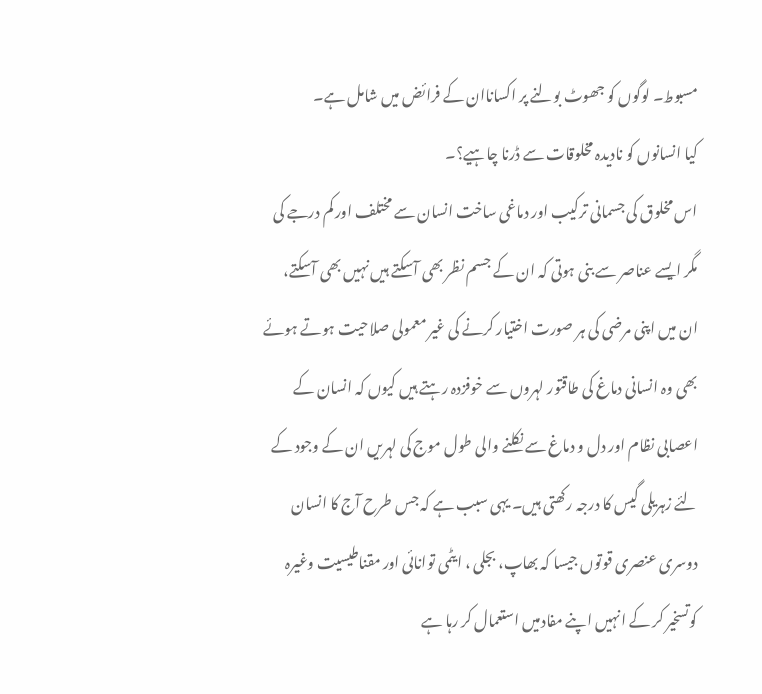مسبوط۔ لوگوں کو جھوٹ بولنے پر اکساناان کے فرائض میں شامل ہے۔
کیا انسانوں کو نادیدہ مخلوقات سے ڈرنا چاہیے؟۔
اس مخلوق کی جسمانی ترکیب اور دماغی ساخت انسان سے مختلف اور کم درجے کی مگر ایسے عناصر سے بنی ہوتی کہ ان کے جسم نظر بھی آسکتے ہیں نہیں بھی آسکتے، ان میں اپنی مرضی کی ہر صورت اختیار کرنے کی غیر معمولی صلاحیت ہوتے ہوئے بھی وہ انسانی دماغ کی طاقتور لہروں سے خوفزدہ رہتے ہیں کیوں کہ انسان کے اعصابی نظام اور دل و دماغ سے نکلنے والی طول موج کی لہریں ان کے وجود کے لئے زہریلی گیس کا درجہ رکھتی ہیں۔ یہی سبب ہے کہ جس طرح آج کا انسان دوسری عنصری قوتوں جیسا کہ بھاپ، بجلی ، ایٹمی توانائی اور مقناطیسیت وغیرہ کوتسخیر کر کے انہیں اپنے مفادمیں استعمال کر رہا ہے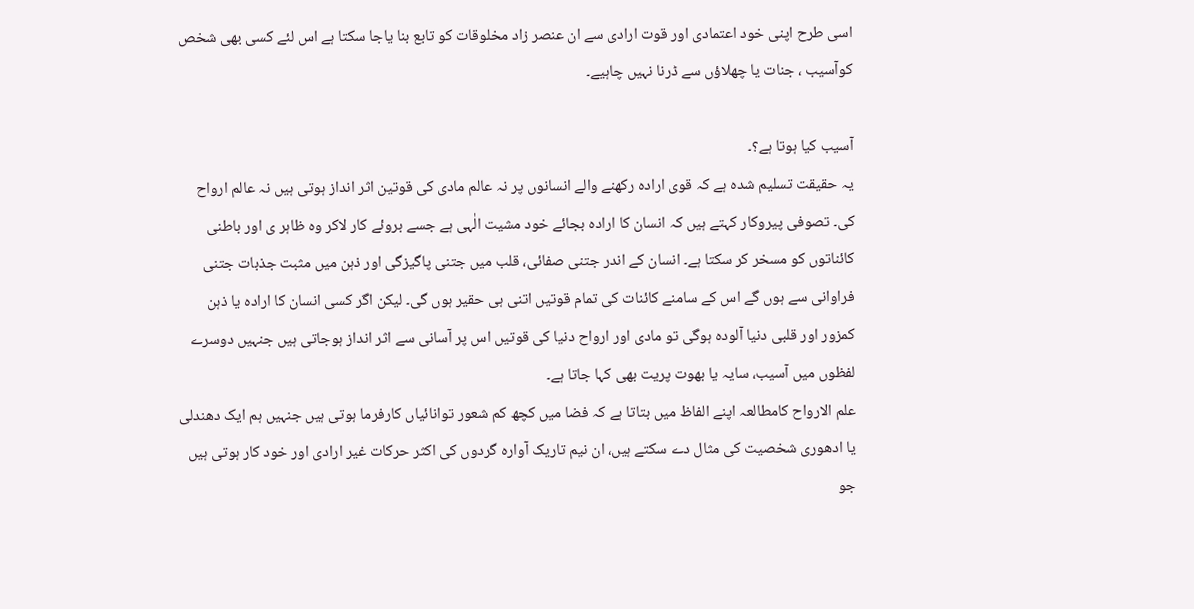اسی طرح اپنی خود اعتمادی اور قوت ارادی سے ان عنصر زاد مخلوقات کو تابع بنا یاجا سکتا ہے اس لئے کسی بھی شخص کوآسیب ، جنات یا چھلاؤں سے ڈرنا نہیں چاہیے۔

آسیب کیا ہوتا ہے؟۔
یہ حقیقت تسلیم شدہ ہے کہ قوی ارادہ رکھنے والے انسانوں پر نہ عالم مادی کی قوتین اثر انداز ہوتی ہیں نہ عالم ارواح کی۔ تصوفی پیروکار کہتے ہیں کہ انسان کا ارادہ بجائے خود مشیت الٰہی ہے جسے بروئے کار لاکر وہ ظاہر ی اور باطنی کائناتوں کو مسخر کر سکتا ہے۔ انسان کے اندر جتنی صفائی، قلب میں جتنی پاگیزگی اور ذہن میں مثبت جذبات جتنی فراوانی سے ہوں گے اس کے سامنے کائنات کی تمام قوتیں اتنی ہی حقیر ہوں گی۔ لیکن اگر کسی انسان کا ارادہ یا ذہن کمزور اور قلبی دنیا آلودہ ہوگی تو مادی اور ارواح دنیا کی قوتیں اس پر آسانی سے اثر انداز ہوجاتی ہیں جنہیں دوسرے لفظوں میں آسیب، سایہ یا بھوت پریت بھی کہا جاتا ہے۔
علم الارواح کامطالعہ اپنے الفاظ میں بتاتا ہے کہ فضا میں کچھ کم شعور توانائیاں کارفرما ہوتی ہیں جنہیں ہم ایک دھندلی یا ادھوری شخصیت کی مثال دے سکتے ہیں، ان نیم تاریک آوارہ گردوں کی اکثر حرکات غیر ارادی اور خود کار ہوتی ہیں جو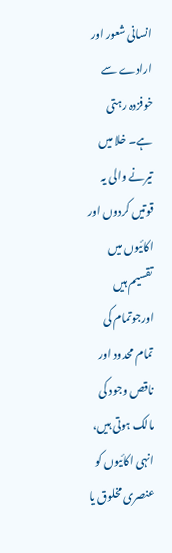انسانی شعور اور ارادے سے خوفزدہ رہتی ہے۔ خلا میں تیرنے والی یہ قوتیں کردوں اور اکائیوں میں تقسیم ہیں اورجوتمام کی تمام محدود اور ناقص وجود کی مالک ہوتی ہیں، انہی اکائیوں کو عنصری مخلوق یا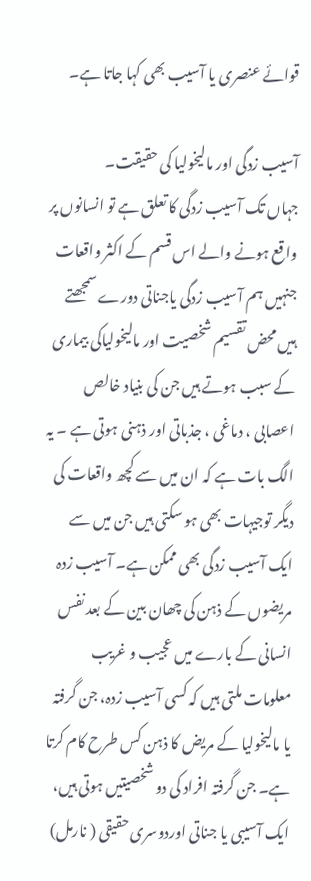قوائے عنصری یا آسیب بھی کہا جاتا ہے۔

آسیب زدگی اور مالیخولیا کی حقیقت۔
جہاں تک آسیب زدگی کا تعلق ہے تو انسانوں پر واقع ہونے والے اس قسم کے اکثر واقعات جنہیں ہم آسیب زدگی یاجناتی دورے سمجھتے ہیں محض تقسیم شخصیت اور مالیخولیاکی بیماری کے سبب ہوتے ہیں جن کی بنیاد خالص اعصابی ، دماغی ، جذباتی اور ذہنی ہوتی ہے ۔ یہ الگ بات ہے کہ ان میں سے کچھ واقعات کی دیگر توجیہات بھی ہو سکتی ہیں جن میں سے ایک آسیب زدگی بھی ممکن ہے۔ آسیب زدہ مریضوں کے ذہن کی چھان بین کے بعد نفس انسانی کے بارے میں عجیب و غریب معلومات ملتی ہیں کہ کسی آسیب زدہ، جن گرفتہ یا مالیخولیا کے مریض کا ذہن کس طرح کام کرتا ہے۔ جن گرفتہ افراد کی دو شخصیتیں ہوتی ہیں، ایک آسیبی یا جناتی اوردوسری حقیقی ( نارمل)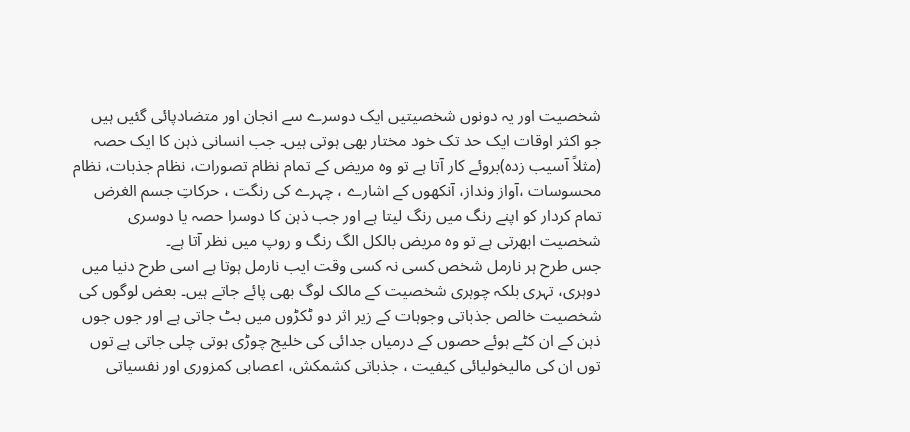شخصیت اور یہ دونوں شخصیتیں ایک دوسرے سے انجان اور متضادپائی گئیں ہیں جو اکثر اوقات ایک حد تک خود مختار بھی ہوتی ہیں۔ جب انسانی ذہن کا ایک حصہ (مثلاً آسیب زدہ)بروئے کار آتا ہے تو وہ مریض کے تمام نظام تصورات، نظام جذبات، نظام محسوسات ،آواز ونداز، آنکھوں کے اشارے ، چہرے کی رنگت ، حرکاتِ جسم الغرض تمام کردار کو اپنے رنگ میں رنگ لیتا ہے اور جب ذہن کا دوسرا حصہ یا دوسری شخصیت ابھرتی ہے تو وہ مریض بالکل الگ رنگ و روپ میں نظر آتا ہے۔
جس طرح ہر نارمل شخص کسی نہ کسی وقت ایب نارمل ہوتا ہے اسی طرح دنیا میں دوہری، تہری بلکہ چوہری شخصیت کے مالک لوگ بھی پائے جاتے ہیں۔ بعض لوگوں کی شخصیت خالص جذباتی وجوہات کے زیر اثر دو ٹکڑوں میں بٹ جاتی ہے اور جوں جوں ذہن کے ان کٹے ہوئے حصوں کے درمیاں جدائی کی خلیج چوڑی ہوتی چلی جاتی ہے توں توں ان کی مالیخولیائی کیفیت ، جذباتی کشمکش، اعصابی کمزوری اور نفسیاتی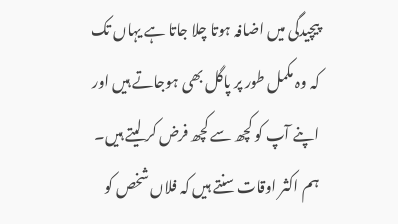پیچیدگی میں اضافہ ہوتا چلا جاتا ہے یہاں تک کہ وہ مکمل طور پر پاگل بھی ہوجاتے ہیں اور اپنے آپ کو کچھ سے کچھ فرض کر لیتے ہیں۔
ہم اکثر اوقات سنتے ہیں کہ فلاں شخص کو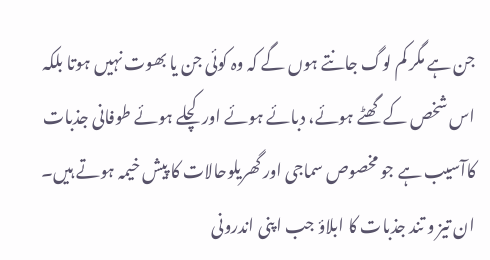جن ہے مگر کم لوگ جانتے ہوں گے کہ وہ کوئی جن یا بھوت نہیں ہوتا بلکہ اس شخص کے گھٹے ہوئے، دبائے ہوئے اور کچلے ہوئے طوفانی جذبات کاآسیب ہے جو مخصوص سماجی اور گھریلوحالات کا پیش خیمہ ہوتے ہیں۔ ان تیز و تند جذبات کا ابلاؤ جب اپنی اندرونی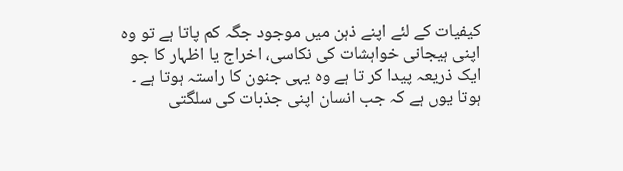کیفیات کے لئے اپنے ذہن میں موجود جگہ کم پاتا ہے تو وہ اپنی ہیجانی خواہشات کی نکاسی، اخراج یا اظہار کا جو ایک ذریعہ پیدا کر تا ہے وہ یہی جنون کا راستہ ہوتا ہے ۔ ہوتا یوں ہے کہ جب انسان اپنی جذبات کی سلگتی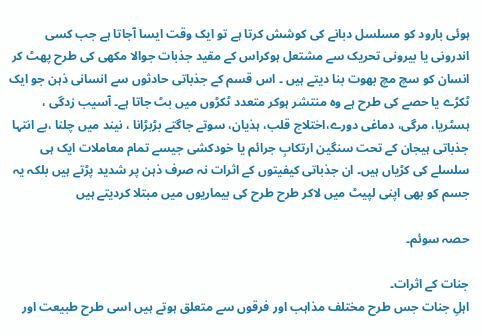ہوئی بارود کو مسلسل دبانے کی کوشش کرتا ہے تو ایک وقت ایسا آجاتا ہے جب کسی اندرونی یا بیرونی تحریک سے مشتعل ہوکراس کے مقید جذبات جوالا مکھی کی طرح پھٹ کر انسان کو سچ مچ بھوت بنا دیتے ہیں ۔ اس قسم کے جذباتی حادثوں سے انسانی ذہن جو ایک ٹکڑے یا حصے کی طرح ہے وہ منتشر ہوکر متعدد ٹکڑوں میں بٹ جاتا ہے۔ آسیب زدگی ، ہسٹریا، مرگی، دماغی دورے،اختلاج قلب، ہذیان، سوتے جاگتے بڑبڑانا ، نیند میں چلنا ،بے انتہا جذباتی ہیجان کے تحت سنگین ارتکابِ جرائم یا خودکشی جیسے تمام معاملات ایک ہی سلسلے کی کڑیاں ہیں۔ ان جذباتی کیفیتوں کے اثرات نہ صرف ذہن پر شدید پڑتے ہیں بلکہ یہ جسم کو بھی اپنی لپیٹ میں لاکر طرح طرح کی بیماریوں میں مبتلا کردیتے ہیں

حصہ سوئم۔

جنات کے اثرات۔
اہلِ جنات جس طرح مختلف مذاہب اور فرقوں سے متعلق ہوتے ہیں اسی طرح طبیعت اور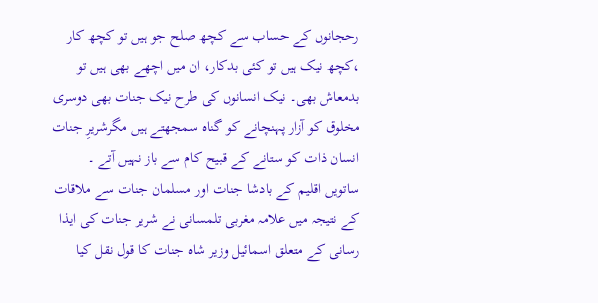رحجانوں کے حساب سے کچھ صلح جو ہیں تو کچھ کار ،کچھ نیک ہیں تو کئی بدکار، ان میں اچھے بھی ہیں تو بدمعاش بھی۔ نیک انسانوں کی طرح نیک جنات بھی دوسری مخلوق کو آزار پہنچانے کو گناہ سمجھتے ہیں مگرشریرِ جنات انسان ذات کو ستانے کے قبیح کام سے باز نہیں آتے ۔ ساتویں اقلیم کے بادشا جنات اور مسلمان جنات سے ملاقات کے نتیجہ میں علامہ مغربی تلمسانی نے شریر جنات کی ایذا رسانی کے متعلق اسمائیل وزیر شاہ جنات کا قول نقل کیا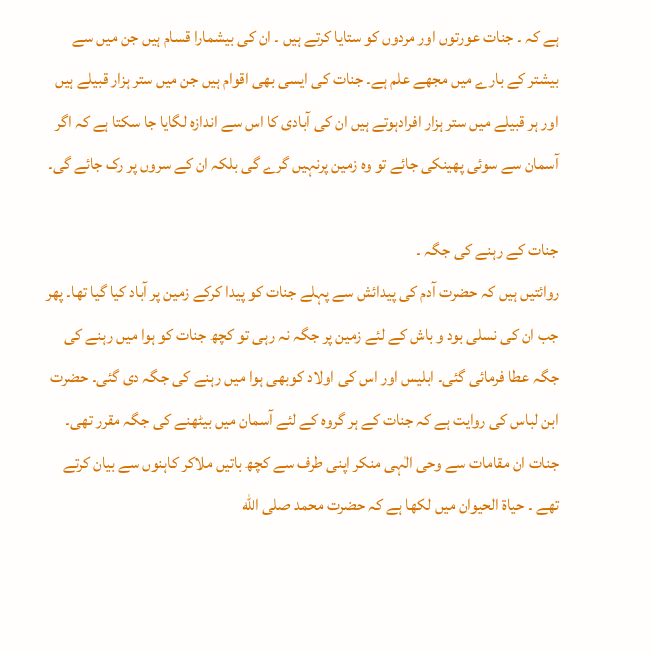ہے کہ ۔ جنات عورتوں اور مردوں کو ستایا کرتے ہیں ۔ ان کی بیشمارا قسام ہیں جن میں سے بیشتر کے بارے میں مجھے علم ہے۔ جنات کی ایسی بھی اقوام ہیں جن میں ستر ہزار قبیلے ہیں اور ہر قبیلے میں ستر ہزار افرادہوتے ہیں ان کی آبادی کا اس سے اندازہ لگایا جا سکتا ہے کہ اگر آسمان سے سوئی پھینکی جائے تو وہ زمین پرنہیں گرے گی بلکہ ان کے سروں پر رک جائے گی۔

جنات کے رہنے کی جگہ ۔
روائتیں ہیں کہ حضرت آدم کی پیدائش سے پہلے جنات کو پیدا کرکے زمین پر آباد کیا گیا تھا۔ پھر جب ان کی نسلی بود و باش کے لئے زمین پر جگہ نہ رہی تو کچھ جنات کو ہوا میں رہنے کی جگہ عطا فرمائی گئی۔ ابلیس اور اس کی اولاد کوبھی ہوا میں رہنے کی جگہ دی گئی۔ حضرت ابن لباس کی روایت ہے کہ جنات کے ہر گروہ کے لئے آسمان میں بیٹھنے کی جگہ مقرر تھی۔ جنات ان مقامات سے وحی الٰہی منکر اپنی طرف سے کچھ باتیں ملاکر کاہنوں سے بیان کرتے تھے ۔ حیاۃ الحیوان میں لکھا ہے کہ حضرت محمد صلى الله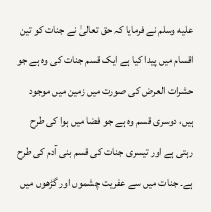عليه وسلم نے فرمایا کہ حق تعالیٰ نے جنات کو تین اقسام میں پیدا کیا ہے ایک قسم جنات کی وہ ہے جو حشرات العرض کی صورت میں زمین میں موجود ہیں، دوسری قسم وہ ہے جو فضا میں ہوا کی طرح رہتی ہے اور تیسری جنات کی قسم بنی آدم کی طرح ہے۔ جنات میں سے عفریت چشموں اور گڑھوں میں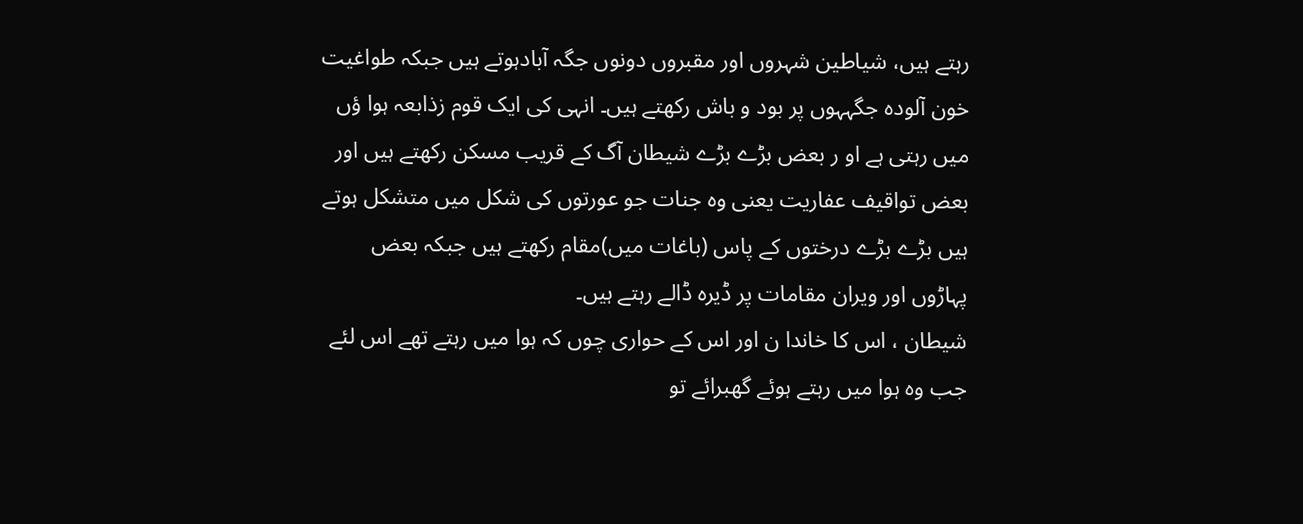رہتے ہیں، شیاطین شہروں اور مقبروں دونوں جگہ آبادہوتے ہیں جبکہ طواغیت خون آلودہ جگہہوں پر بود و باش رکھتے ہیں۔ انہی کی ایک قوم زذابعہ ہوا ؤں میں رہتی ہے او ر بعض بڑے بڑے شیطان آگ کے قریب مسکن رکھتے ہیں اور بعض تواقیف عفاریت یعنی وہ جنات جو عورتوں کی شکل میں متشکل ہوتے ہیں بڑے بڑے درختوں کے پاس (باغات میں)مقام رکھتے ہیں جبکہ بعض پہاڑوں اور ویران مقامات پر ڈیرہ ڈالے رہتے ہیں۔
شیطان ، اس کا خاندا ن اور اس کے حواری چوں کہ ہوا میں رہتے تھے اس لئے جب وہ ہوا میں رہتے ہوئے گھبرائے تو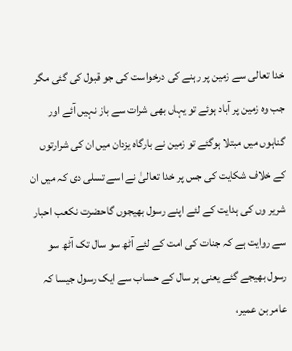خدا تعالی سے زمین پر رہنے کی درخواست کی جو قبول کی گئی مگر جب وہ زمین پر آباد ہوئے تو یہاں بھی شرات سے باز نہیں آئے اور گناہوں میں مبتلا ہوگئے تو زمین نے بارگاہ یزدان میں ان کی شرارتوں کے خلاف شکایت کی جس پر خدا تعالیٰ نے اسے تسلی دی کہ میں ان شریر وں کی ہدایت کے لئے اپنے رسول بھیجوں گاحضرت نکعب احبار سے روایت ہے کہ جنات کی امت کے لئے آٹھ سو سال تک آٹھ سو رسول بھیجے گئے یعنی ہر سال کے حساب سے ایک رسول جیسا کہ عامر بن عمیر،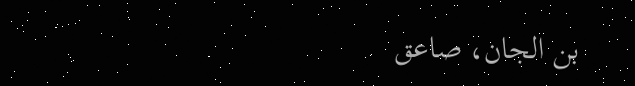بن الجان، صاعق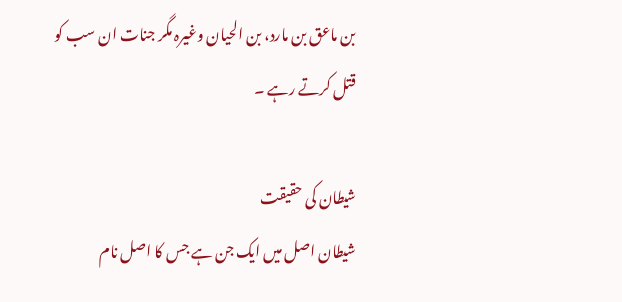بن ماعق بن مارد، بن الحیان وغیرہ مگر جنات ان سب کو قتل کرتے رہے ۔

شیطان کی حقیقت
شیطان اصل میں ایک جن ہے جس کا اصل نام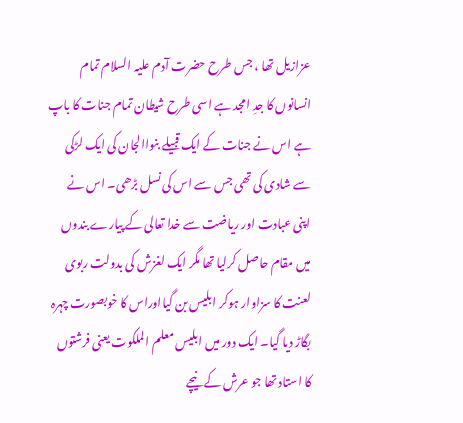عزازیل تھا ، جس طرح حضرت آدم علیہ السلام تمام انسانوں کا جدِ امجد ہے اسی طرح شیطان تمام جنات کا باپ ہے اس نے جنات کے ایک قبیلے بنواالجان کی ایک لڑکی سے شادی کی تھی جس سے اس کی نسل بڑھی۔ اس نے اپنی عبادت اور ریاضت سے خدا تعالی کے پیارے بندوں میں مقام حاصل کرلیا تھا مگر ایک لغزش کی بدولت ربوی لعنت کا سزاوار ہوکر ابلیس بن گیااوراس کا خوبصورت چہرہ بگاڑ دیا گیا۔ ایک دور میں ابلیس معلم الملکوت یعنی فرشتوں کا استاد تھا جو عرش کے نیچے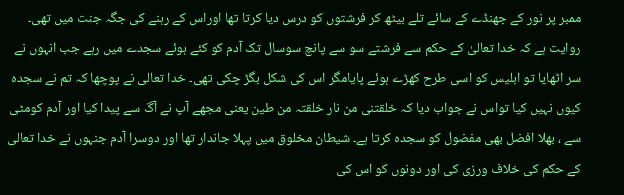ممبر پر نور کے جھنڈے کے سائے تلے بیٹھ کر فرشتوں کو درس دیا کرتا تھا اوراس کے رہنے کی جگہ جنت میں تھی۔ روایت ہے کہ خدا تعالیٰ کے حکم سے فرشتے سو سے پانچ سوسال تک آدم کو کئے ہوئے سجدے میں رہے جب انہوں نے سر اٹھایا تو ابلیس کو اسی طرح کھڑے ہوئے پایامگر اس کی شکل بگڑ چکی تھی۔ خدا تعالی نے پوچھا کہ تم نے سجدہ کیوں نہیں کیا تواس نے جواب دیا کہ خلقتنی من نار خلقتہ من طین یعنی مجھے آپ نے آگ سے پیدا کیا اور آدم کومٹی سے ، بھلا افضل بھی مفضول کو سجدہ کرتا ہے۔ شیطان مخلوق میں پہلا جاندار تھا اور دوسرا آدم جنہوں نے خدا تعالی کے حکم کی خلاف ورزی کی اور دونوں کو اس کی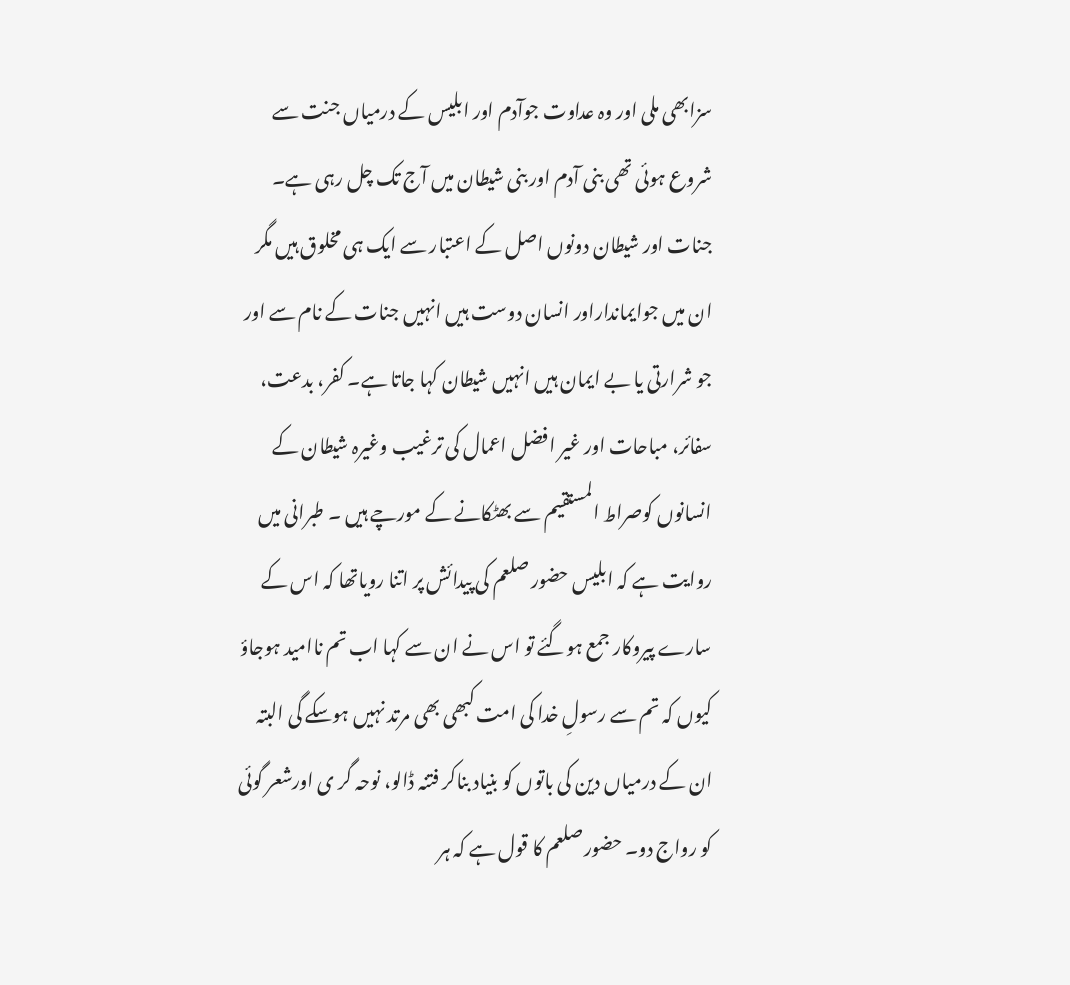سزابھی ملی اور وہ عداوت جوآدم اور ابلیس کے درمیاں جنت سے شروع ہوئی تھی بنی آدم اور بنی شیطان میں آج تک چل رہی ہے۔
جنات اور شیطان دونوں اصل کے اعتبار سے ایک ہی مخلوق ہیں مگر ان میں جوایمانداراور انسان دوست ہیں انہیں جنات کے نام سے اور جو شرارتی یا بے ایمان ہیں انہیں شیطان کہا جاتا ہے۔ کفر، بدعت، سفائر، مباحات اور غیر افضل اعمال کی ترغیب وغیرہ شیطان کے انسانوں کوصراط المستقیم سے بھٹکانے کے مورچے ہیں ۔ طبرانی میں روایت ہے کہ ابلیس حضور صلعم کی پیدائش پر اتنا رویاتھا کہ اس کے سارے پیروکار جمع ہوگئے تو اس نے ان سے کہا اب تم ناامید ہوجاؤ کیوں کہ تم سے رسولِ خدا کی امت کبھی بھی مرتد نہیں ہوسکے گی البتہ ان کے درمیاں دین کی باتوں کو بنیاد بناکر فتنہ ڈالو، نوحہ گر ی اورشعر گوئی کو رواج دو۔ حضور صلعم کا قول ہے کہ ہر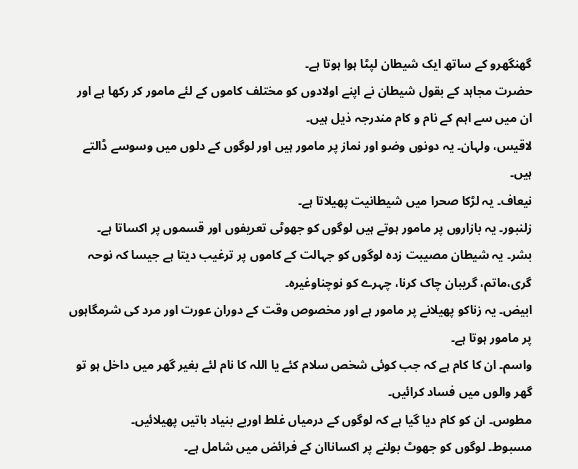گھنگھرو کے ساتھ ایک شیطان لپٹا ہوا ہوتا ہے۔
حضرت مجاہد کے بقول شیطان نے اپنے اولادوں کو مختلف کاموں کے لئے مامور کر رکھا ہے اور ان میں سے اہم کے نام و کام مندرجہ ذیل ہیں۔
لاقیس، ولہان۔ یہ دونوں وضو اور نماز پر مامور ہیں اور لوگوں کے دلوں میں وسوسے ڈالتے ہیں۔
نیعاف۔ یہ لڑکا صحرا میں شیطانیت پھیلاتا ہے۔
زلنبور۔ یہ بازاروں پر مامور ہوتے ہیں لوگوں کو جھوٹی تعریفوں اور قسموں پر اکساتا ہے۔
بشر۔ یہ شیطان مصیبت زدہ لوگوں کو جہالت کے کاموں پر ترغیب دیتا ہے جیسا کہ نوحہ گری،ماتم، گریبان چاک کرنا، چہرے کو نوچناوغیرہ۔
ابیض۔ یہ زناکو پھیلانے پر مامور ہے اور مخصوص وقت کے دوران عورت اور مرد کی شرمگاہوں پر مامور ہوتا ہے۔
واسم۔ ان کا کام ہے کہ جب کوئی شخص سلام کئے یا اللہ کا نام لئے بغیر گھر میں داخل ہو تو گھر والوں میں فساد کرائیں۔
مطوس۔ ان کو کام دیا گیا ہے کہ لوگوں کے درمیاں غلط اوربے بنیاد باتیں پھیلائیں۔
مسبوط۔ لوگوں کو جھوٹ بولنے پر اکساناان کے فرائض میں شامل ہے۔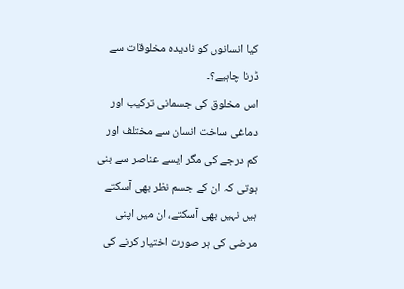کیا انسانوں کو نادیدہ مخلوقات سے ڈرنا چاہیے؟۔
اس مخلوق کی جسمانی ترکیب اور دماغی ساخت انسان سے مختلف اور کم درجے کی مگر ایسے عناصر سے بنی ہوتی کہ ان کے جسم نظر بھی آسکتے ہیں نہیں بھی آسکتے، ان میں اپنی مرضی کی ہر صورت اختیار کرنے کی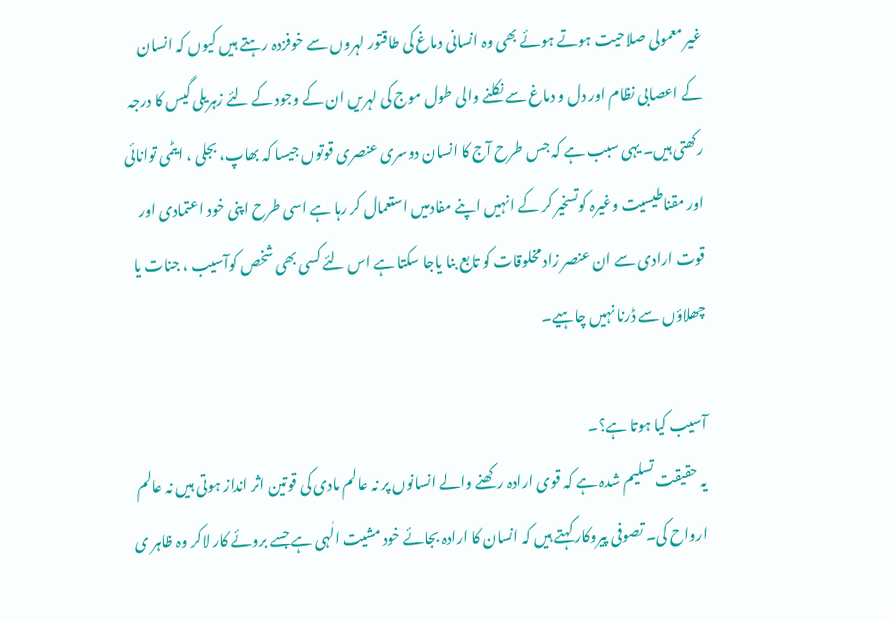غیر معمولی صلاحیت ہوتے ہوئے بھی وہ انسانی دماغ کی طاقتور لہروں سے خوفزدہ رہتے ہیں کیوں کہ انسان کے اعصابی نظام اور دل و دماغ سے نکلنے والی طول موج کی لہریں ان کے وجود کے لئے زہریلی گیس کا درجہ رکھتی ہیں۔ یہی سبب ہے کہ جس طرح آج کا انسان دوسری عنصری قوتوں جیسا کہ بھاپ، بجلی ، ایٹمی توانائی اور مقناطیسیت وغیرہ کوتسخیر کر کے انہیں اپنے مفادمیں استعمال کر رہا ہے اسی طرح اپنی خود اعتمادی اور قوت ارادی سے ان عنصر زاد مخلوقات کو تابع بنا یاجا سکتا ہے اس لئے کسی بھی شخص کوآسیب ، جنات یا چھلاؤں سے ڈرنا نہیں چاہیے۔

آسیب کیا ہوتا ہے؟۔
یہ حقیقت تسلیم شدہ ہے کہ قوی ارادہ رکھنے والے انسانوں پر نہ عالم مادی کی قوتین اثر انداز ہوتی ہیں نہ عالم ارواح کی۔ تصوفی پیروکار کہتے ہیں کہ انسان کا ارادہ بجائے خود مشیت الٰہی ہے جسے بروئے کار لاکر وہ ظاہر ی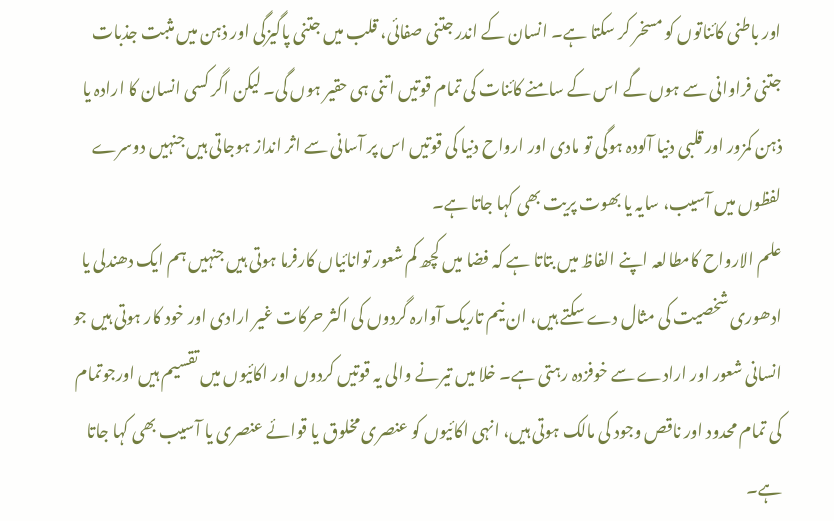اور باطنی کائناتوں کو مسخر کر سکتا ہے۔ انسان کے اندر جتنی صفائی، قلب میں جتنی پاگیزگی اور ذہن میں مثبت جذبات جتنی فراوانی سے ہوں گے اس کے سامنے کائنات کی تمام قوتیں اتنی ہی حقیر ہوں گی۔ لیکن اگر کسی انسان کا ارادہ یا ذہن کمزور اور قلبی دنیا آلودہ ہوگی تو مادی اور ارواح دنیا کی قوتیں اس پر آسانی سے اثر انداز ہوجاتی ہیں جنہیں دوسرے لفظوں میں آسیب، سایہ یا بھوت پریت بھی کہا جاتا ہے۔
علم الارواح کامطالعہ اپنے الفاظ میں بتاتا ہے کہ فضا میں کچھ کم شعور توانائیاں کارفرما ہوتی ہیں جنہیں ہم ایک دھندلی یا ادھوری شخصیت کی مثال دے سکتے ہیں، ان نیم تاریک آوارہ گردوں کی اکثر حرکات غیر ارادی اور خود کار ہوتی ہیں جو انسانی شعور اور ارادے سے خوفزدہ رہتی ہے۔ خلا میں تیرنے والی یہ قوتیں کردوں اور اکائیوں میں تقسیم ہیں اورجوتمام کی تمام محدود اور ناقص وجود کی مالک ہوتی ہیں، انہی اکائیوں کو عنصری مخلوق یا قوائے عنصری یا آسیب بھی کہا جاتا ہے۔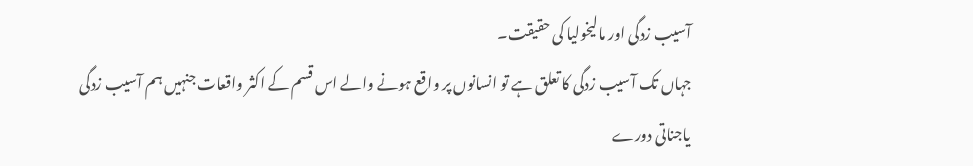آسیب زدگی اور مالیخولیا کی حقیقت۔
جہاں تک آسیب زدگی کا تعلق ہے تو انسانوں پر واقع ہونے والے اس قسم کے اکثر واقعات جنہیں ہم آسیب زدگی یاجناتی دورے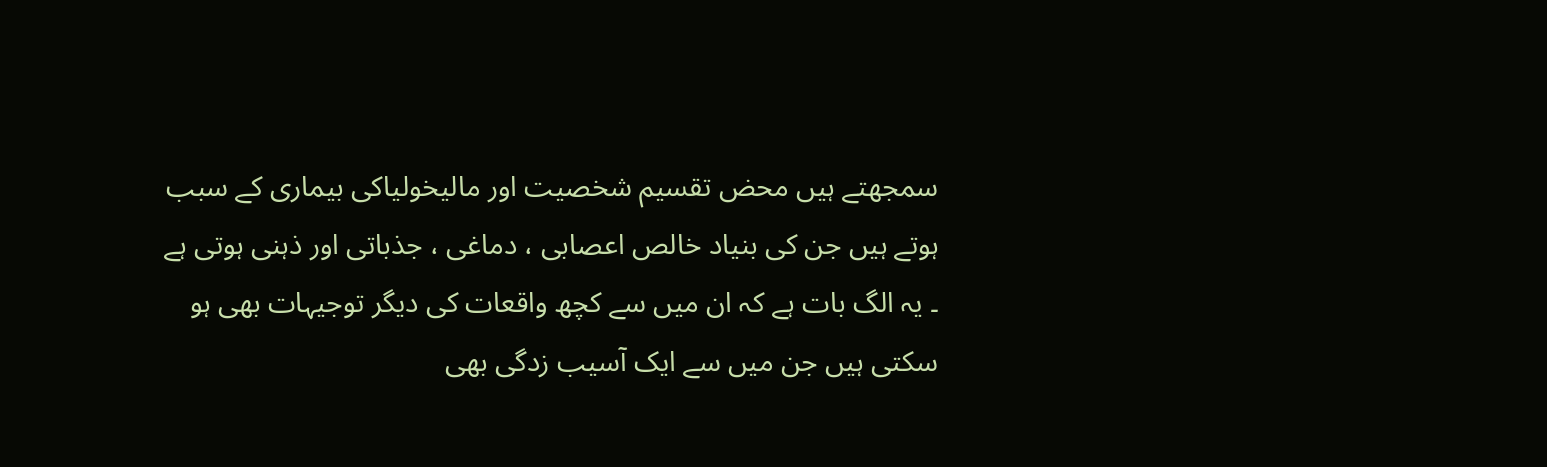سمجھتے ہیں محض تقسیم شخصیت اور مالیخولیاکی بیماری کے سبب ہوتے ہیں جن کی بنیاد خالص اعصابی ، دماغی ، جذباتی اور ذہنی ہوتی ہے ۔ یہ الگ بات ہے کہ ان میں سے کچھ واقعات کی دیگر توجیہات بھی ہو سکتی ہیں جن میں سے ایک آسیب زدگی بھی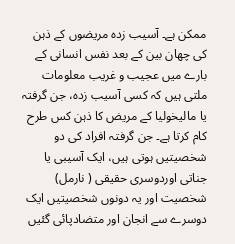ممکن ہے۔ آسیب زدہ مریضوں کے ذہن کی چھان بین کے بعد نفس انسانی کے بارے میں عجیب و غریب معلومات ملتی ہیں کہ کسی آسیب زدہ، جن گرفتہ یا مالیخولیا کے مریض کا ذہن کس طرح کام کرتا ہے۔ جن گرفتہ افراد کی دو شخصیتیں ہوتی ہیں، ایک آسیبی یا جناتی اوردوسری حقیقی ( نارمل) شخصیت اور یہ دونوں شخصیتیں ایک دوسرے سے انجان اور متضادپائی گئیں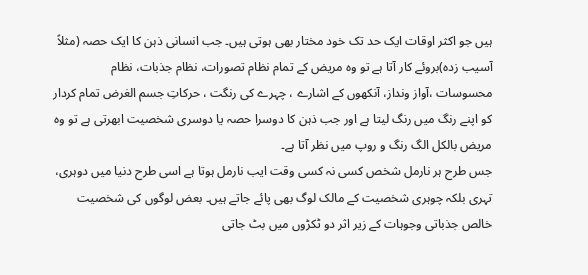ہیں جو اکثر اوقات ایک حد تک خود مختار بھی ہوتی ہیں۔ جب انسانی ذہن کا ایک حصہ (مثلاً آسیب زدہ)بروئے کار آتا ہے تو وہ مریض کے تمام نظام تصورات، نظام جذبات، نظام محسوسات ،آواز ونداز، آنکھوں کے اشارے ، چہرے کی رنگت ، حرکاتِ جسم الغرض تمام کردار کو اپنے رنگ میں رنگ لیتا ہے اور جب ذہن کا دوسرا حصہ یا دوسری شخصیت ابھرتی ہے تو وہ مریض بالکل الگ رنگ و روپ میں نظر آتا ہے۔
جس طرح ہر نارمل شخص کسی نہ کسی وقت ایب نارمل ہوتا ہے اسی طرح دنیا میں دوہری، تہری بلکہ چوہری شخصیت کے مالک لوگ بھی پائے جاتے ہیں۔ بعض لوگوں کی شخصیت خالص جذباتی وجوہات کے زیر اثر دو ٹکڑوں میں بٹ جاتی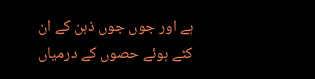ہے اور جوں جوں ذہن کے ان کٹے ہوئے حصوں کے درمیاں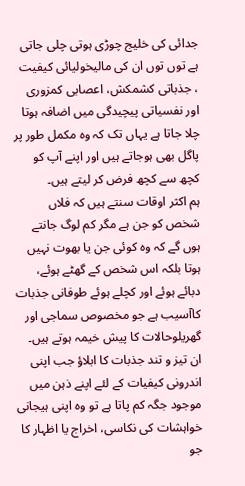جدائی کی خلیج چوڑی ہوتی چلی جاتی ہے توں توں ان کی مالیخولیائی کیفیت ، جذباتی کشمکش، اعصابی کمزوری اور نفسیاتی پیچیدگی میں اضافہ ہوتا چلا جاتا ہے یہاں تک کہ وہ مکمل طور پر پاگل بھی ہوجاتے ہیں اور اپنے آپ کو کچھ سے کچھ فرض کر لیتے ہیں۔
ہم اکثر اوقات سنتے ہیں کہ فلاں شخص کو جن ہے مگر کم لوگ جانتے ہوں گے کہ وہ کوئی جن یا بھوت نہیں ہوتا بلکہ اس شخص کے گھٹے ہوئے، دبائے ہوئے اور کچلے ہوئے طوفانی جذبات کاآسیب ہے جو مخصوص سماجی اور گھریلوحالات کا پیش خیمہ ہوتے ہیں۔ ان تیز و تند جذبات کا ابلاؤ جب اپنی اندرونی کیفیات کے لئے اپنے ذہن میں موجود جگہ کم پاتا ہے تو وہ اپنی ہیجانی خواہشات کی نکاسی، اخراج یا اظہار کا جو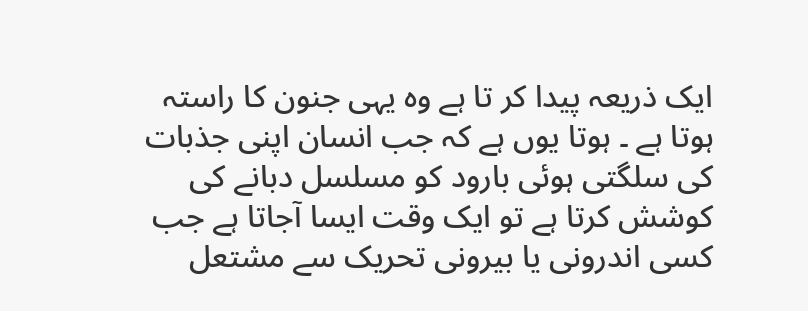ایک ذریعہ پیدا کر تا ہے وہ یہی جنون کا راستہ ہوتا ہے ۔ ہوتا یوں ہے کہ جب انسان اپنی جذبات کی سلگتی ہوئی بارود کو مسلسل دبانے کی کوشش کرتا ہے تو ایک وقت ایسا آجاتا ہے جب کسی اندرونی یا بیرونی تحریک سے مشتعل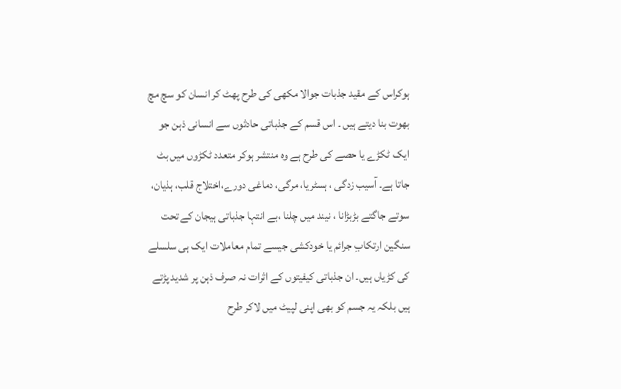ہوکراس کے مقید جذبات جوالا مکھی کی طرح پھٹ کر انسان کو سچ مچ بھوت بنا دیتے ہیں ۔ اس قسم کے جذباتی حادثوں سے انسانی ذہن جو ایک ٹکڑے یا حصے کی طرح ہے وہ منتشر ہوکر متعدد ٹکڑوں میں بٹ جاتا ہے۔ آسیب زدگی ، ہسٹریا، مرگی، دماغی دورے،اختلاج قلب، ہذیان، سوتے جاگتے بڑبڑانا ، نیند میں چلنا ،بے انتہا جذباتی ہیجان کے تحت سنگین ارتکابِ جرائم یا خودکشی جیسے تمام معاملات ایک ہی سلسلے کی کڑیاں ہیں۔ ان جذباتی کیفیتوں کے اثرات نہ صرف ذہن پر شدید پڑتے ہیں بلکہ یہ جسم کو بھی اپنی لپیٹ میں لاکر طرح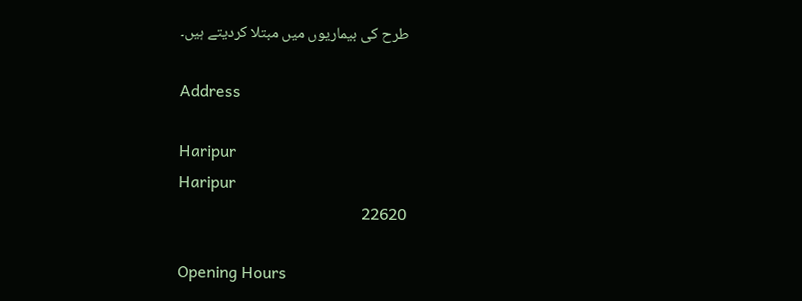طرح کی بیماریوں میں مبتلا کردیتے ہیں۔

Address

Haripur
Haripur
22620

Opening Hours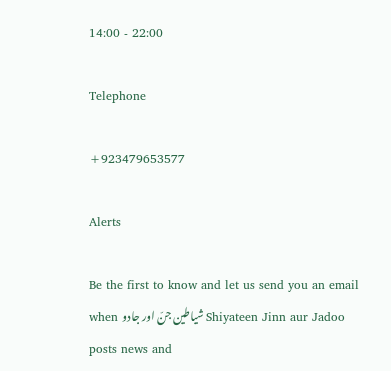14:00 - 22:00

Telephone

+923479653577

Alerts

Be the first to know and let us send you an email when شیاطین جنّ اور جادو Shiyateen Jinn aur Jadoo posts news and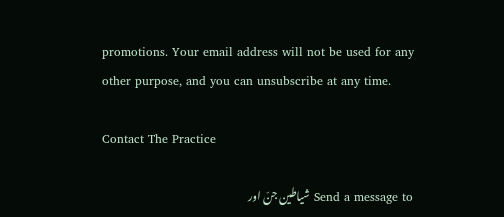promotions. Your email address will not be used for any other purpose, and you can unsubscribe at any time.

Contact The Practice

Send a message to شیاطین جنّ اور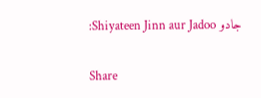جادو Shiyateen Jinn aur Jadoo:

Share